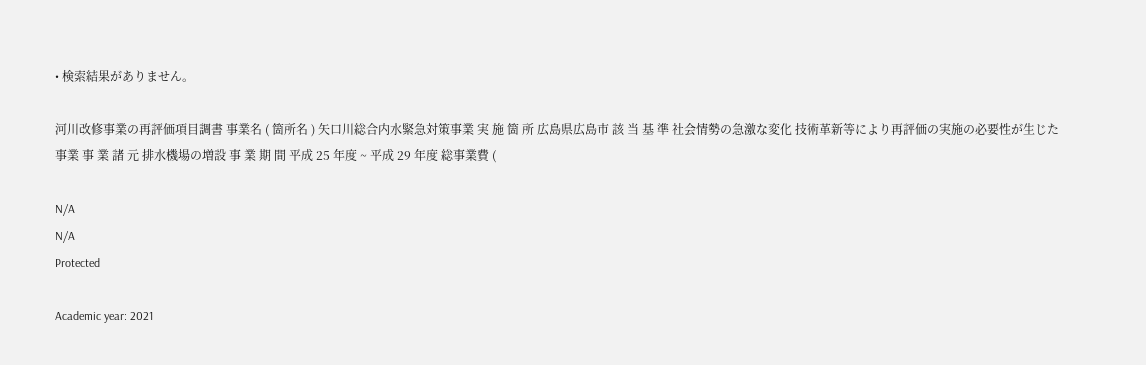• 検索結果がありません。

河川改修事業の再評価項目調書 事業名 ( 箇所名 ) 矢口川総合内水緊急対策事業 実 施 箇 所 広島県広島市 該 当 基 準 社会情勢の急激な変化 技術革新等により再評価の実施の必要性が生じた事業 事 業 諸 元 排水機場の増設 事 業 期 間 平成 25 年度 ~ 平成 29 年度 総事業費 (

N/A
N/A
Protected

Academic year: 2021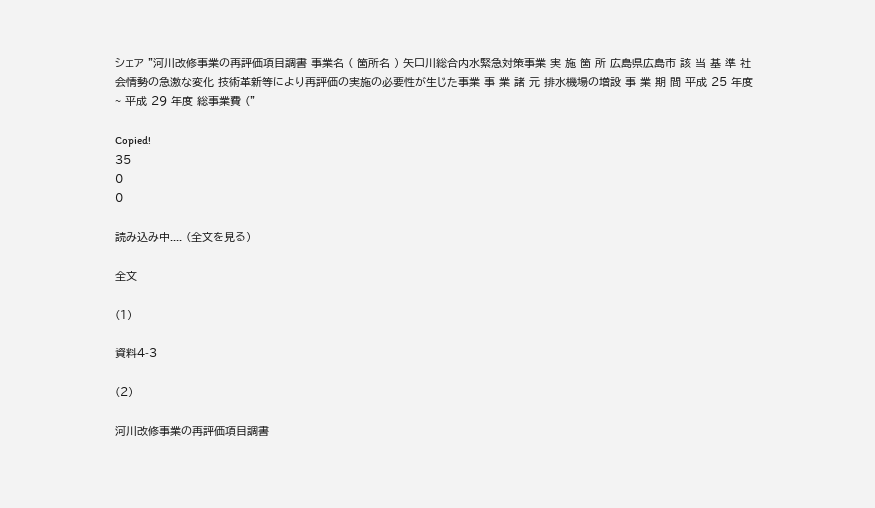シェア "河川改修事業の再評価項目調書 事業名 ( 箇所名 ) 矢口川総合内水緊急対策事業 実 施 箇 所 広島県広島市 該 当 基 準 社会情勢の急激な変化 技術革新等により再評価の実施の必要性が生じた事業 事 業 諸 元 排水機場の増設 事 業 期 間 平成 25 年度 ~ 平成 29 年度 総事業費 ("

Copied!
35
0
0

読み込み中.... (全文を見る)

全文

(1)

資料4-3

(2)

河川改修事業の再評価項目調書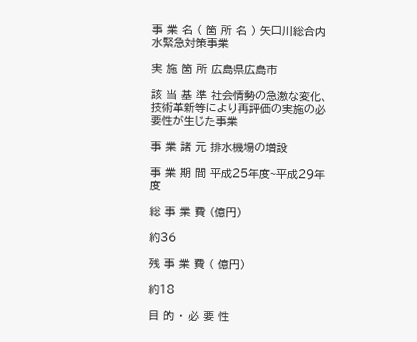事 業 名 ( 箇 所 名 ) 矢口川総合内水緊急対策事業

実 施 箇 所 広島県広島市

該 当 基 準 社会情勢の急激な変化、技術革新等により再評価の実施の必要性が生じた事業

事 業 諸 元 排水機場の増設

事 業 期 間 平成25年度~平成29年度

総 事 業 費 (億円)

約36

残 事 業 費 ( 億円)

約18

目 的 ・ 必 要 性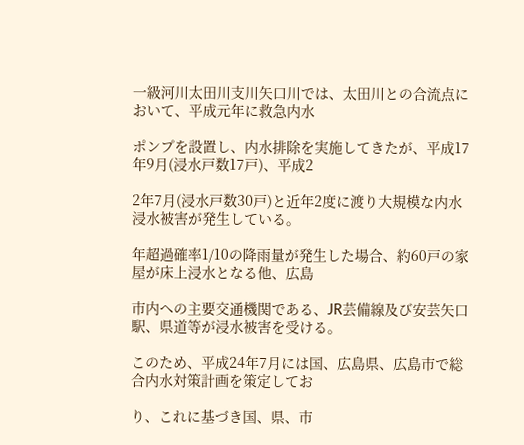一級河川太田川支川矢口川では、太田川との合流点において、平成元年に救急内水

ポンプを設置し、内水排除を実施してきたが、平成17年9月(浸水戸数17戸)、平成2

2年7月(浸水戸数30戸)と近年2度に渡り大規模な内水浸水被害が発生している。

年超過確率1/10の降雨量が発生した場合、約60戸の家屋が床上浸水となる他、広島

市内への主要交通機関である、JR芸備線及び安芸矢口駅、県道等が浸水被害を受ける。

このため、平成24年7月には国、広島県、広島市で総合内水対策計画を策定してお

り、これに基づき国、県、市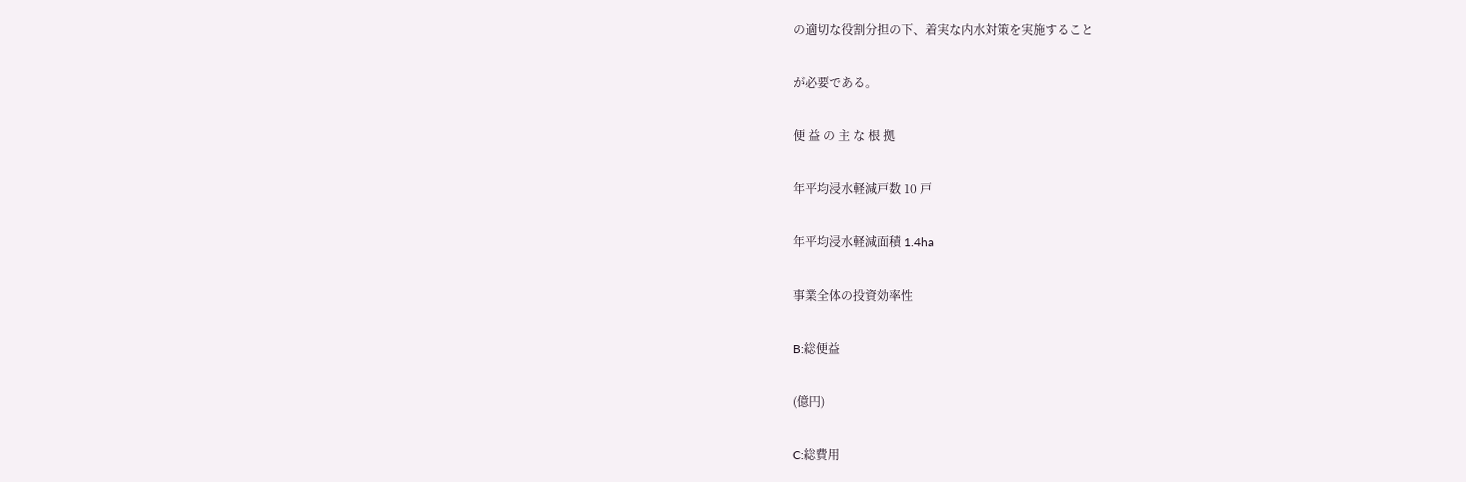の適切な役割分担の下、着実な内水対策を実施すること

が必要である。

便 益 の 主 な 根 拠

年平均浸水軽減戸数 10 戸

年平均浸水軽減面積 1.4ha

事業全体の投資効率性

B:総便益

(億円)

C:総費用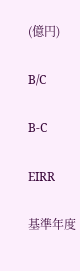(億円)

B/C

B-C

EIRR

基準年度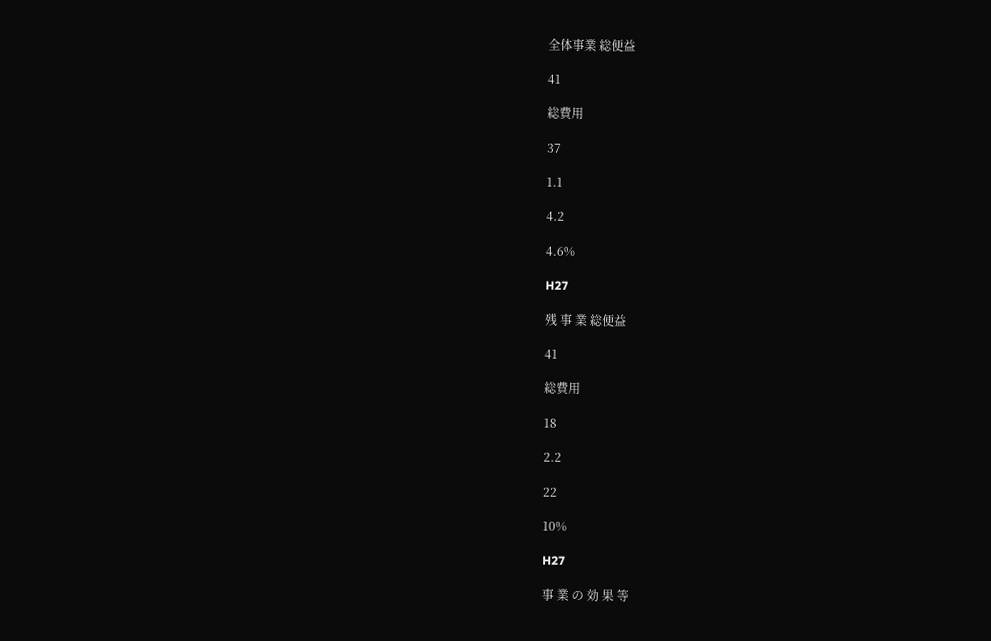全体事業 総便益

41

総費用

37

1.1

4.2

4.6%

H27

残 事 業 総便益

41

総費用

18

2.2

22

10%

H27

事 業 の 効 果 等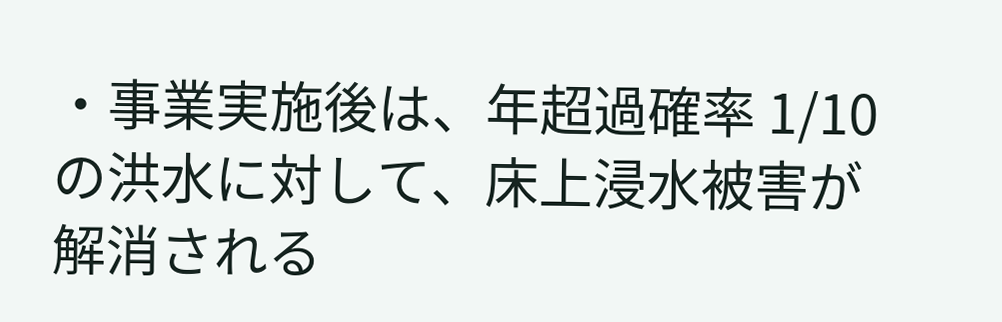・事業実施後は、年超過確率 1/10 の洪水に対して、床上浸水被害が解消される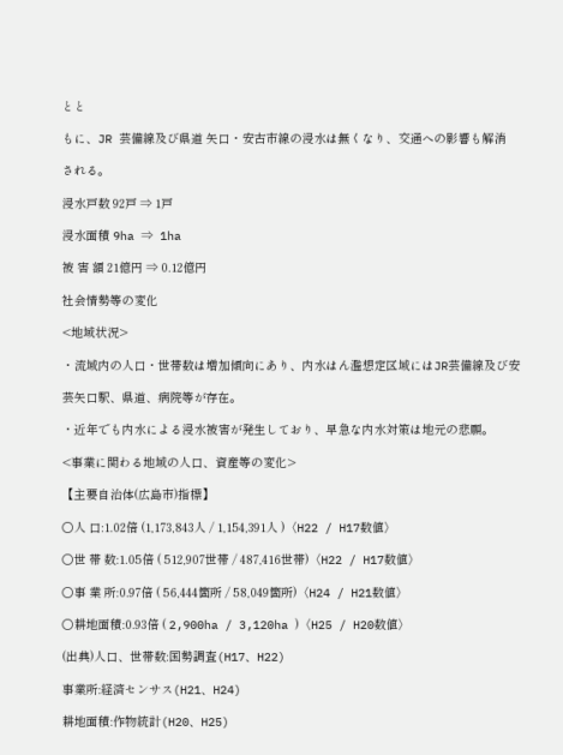とと

もに、JR 芸備線及び県道 矢口・安古市線の浸水は無くなり、交通への影響も解消

される。

浸水戸数 92戸 ⇒ 1戸

浸水面積 9ha ⇒ 1ha

被 害 額 21億円 ⇒ 0.12億円

社会情勢等の変化

<地域状況>

・流域内の人口・世帯数は増加傾向にあり、内水はん濫想定区域にはJR芸備線及び安

芸矢口駅、県道、病院等が存在。

・近年でも内水による浸水被害が発生しており、早急な内水対策は地元の悲願。

<事業に関わる地域の人口、資産等の変化>

【主要自治体(広島市)指標】

○人 口:1.02倍 (1,173,843人 / 1,154,391人 )〈H22 / H17数値〉

○世 帯 数:1.05倍 ( 512,907世帯 / 487,416世帯)〈H22 / H17数値〉

○事 業 所:0.97倍 ( 56,444箇所 / 58,049箇所)〈H24 / H21数値〉

○耕地面積:0.93倍 ( 2,900ha / 3,120ha )〈H25 / H20数値〉

(出典)人口、世帯数:国勢調査(H17、H22)

事業所:経済センサス(H21、H24)

耕地面積:作物統計(H20、H25)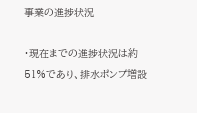事業の進捗状況

・現在までの進捗状況は約 51%であり、排水ポンプ増設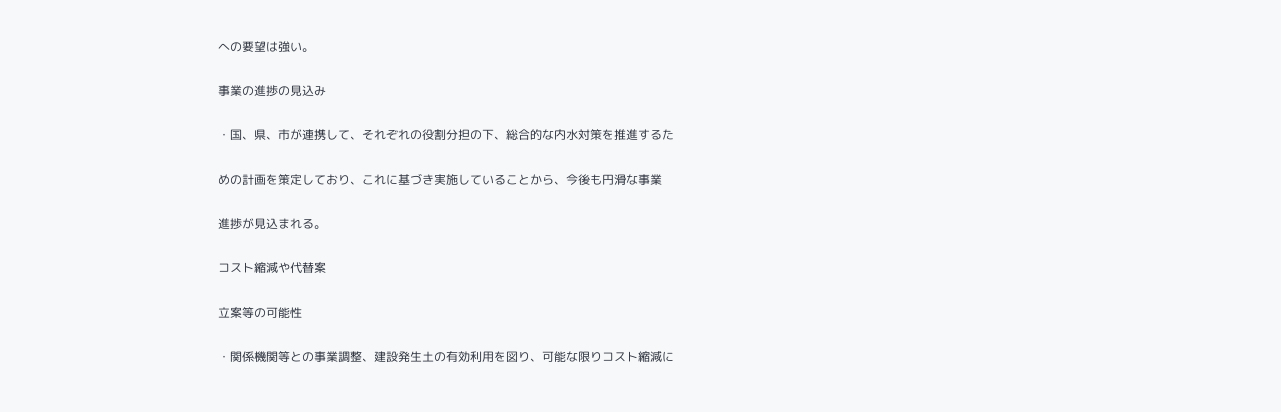への要望は強い。

事業の進捗の見込み

・国、県、市が連携して、それぞれの役割分担の下、総合的な内水対策を推進するた

めの計画を策定しており、これに基づき実施していることから、今後も円滑な事業

進捗が見込まれる。

コスト縮減や代替案

立案等の可能性

・関係機関等との事業調整、建設発生土の有効利用を図り、可能な限りコスト縮減に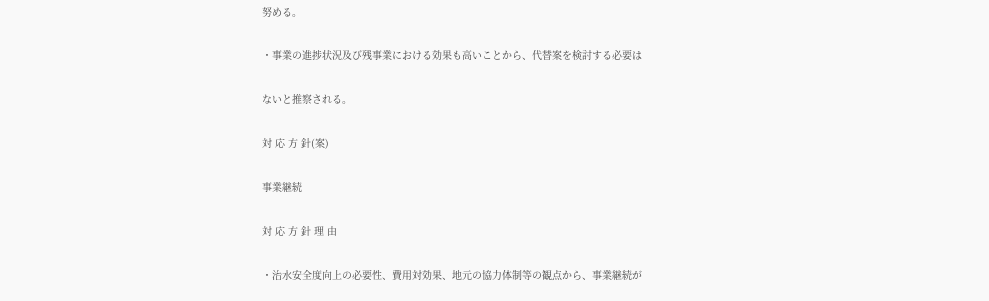努める。

・事業の進捗状況及び残事業における効果も高いことから、代替案を検討する必要は

ないと推察される。

対 応 方 針(案)

事業継続

対 応 方 針 理 由

・治水安全度向上の必要性、費用対効果、地元の協力体制等の観点から、事業継続が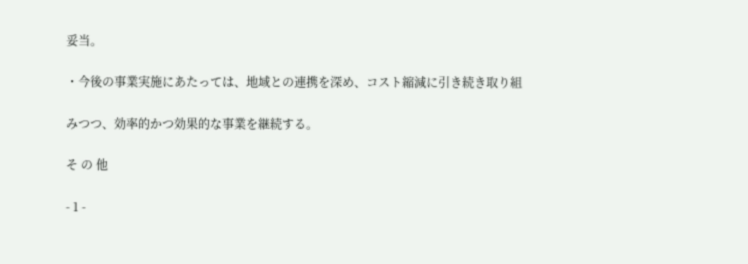妥当。

・今後の事業実施にあたっては、地域との連携を深め、コスト縮減に引き続き取り組

みつつ、効率的かつ効果的な事業を継続する。

そ の 他

- 1 -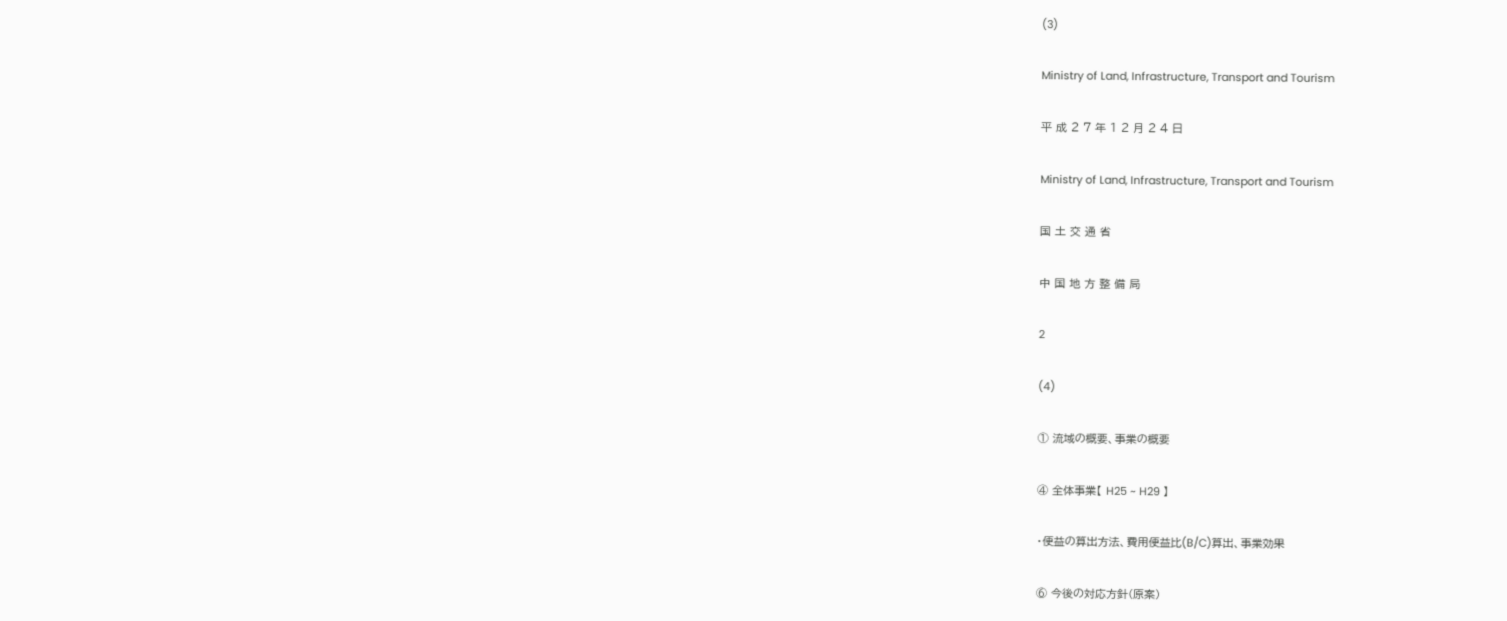(3)

Ministry of Land, Infrastructure, Transport and Tourism

平 成 2 7 年 1 2 月 2 4 日

Ministry of Land, Infrastructure, Transport and Tourism

国 土 交 通 省

中 国 地 方 整 備 局

2

(4)

① 流域の概要、事業の概要

④ 全体事業【 H25 ~ H29 】

・便益の算出方法、費用便益比(B/C)算出、事業効果

⑥ 今後の対応方針(原案)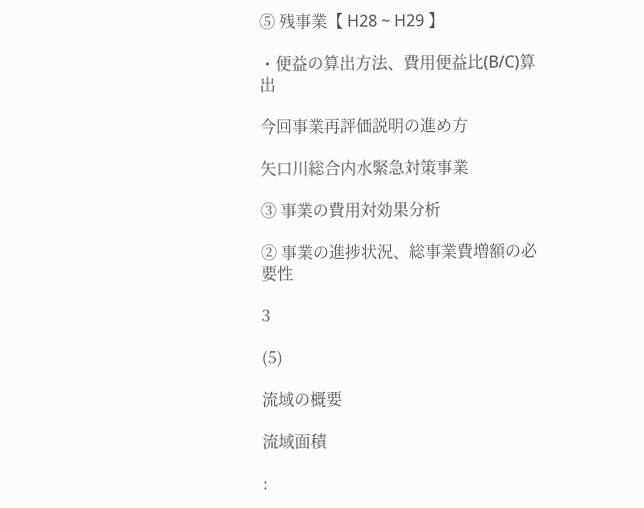⑤ 残事業【 H28 ~ H29 】

・便益の算出方法、費用便益比(B/C)算出

今回事業再評価説明の進め方

矢口川総合内水緊急対策事業

③ 事業の費用対効果分析

② 事業の進捗状況、総事業費増額の必要性

3

(5)

流域の概要

流域面積

: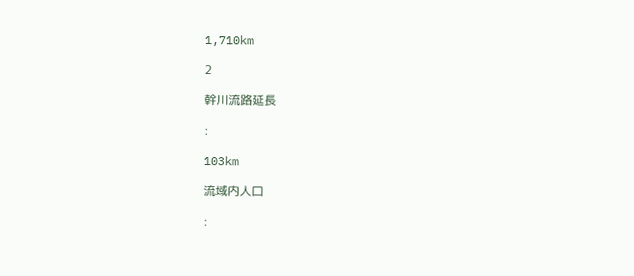1,710km

2

幹川流路延長

:

103km

流域内人口

: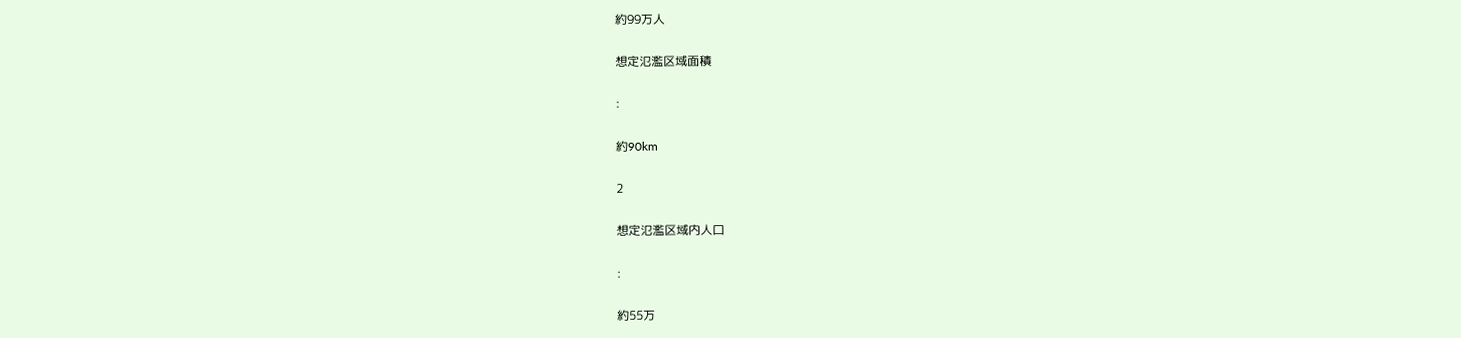約99万人

想定氾濫区域面積

:

約90km

2

想定氾濫区域内人口

:

約55万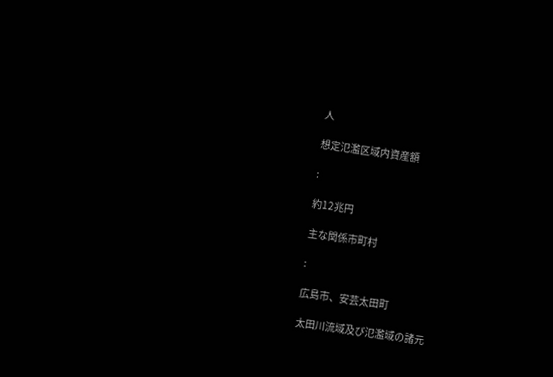人

想定氾濫区域内資産額

:

約12兆円

主な関係市町村

:

広島市、安芸太田町

太田川流域及び氾濫域の諸元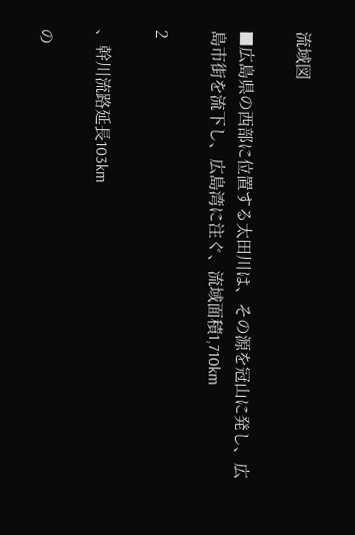流域図

■広島県の西部に位置する太田川は、その源を冠山に発し、広島市街を流下し、広島湾に注ぐ、流域面積1,710km

2

、幹川流路延長103km

の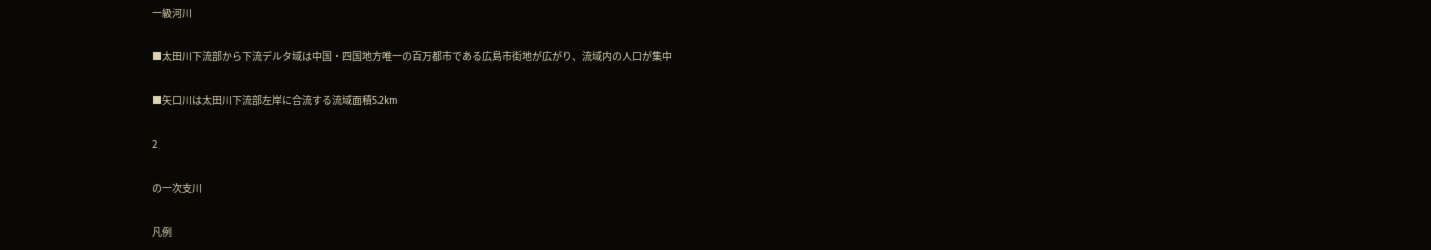一級河川

■太田川下流部から下流デルタ域は中国・四国地方唯一の百万都市である広島市街地が広がり、流域内の人口が集中

■矢口川は太田川下流部左岸に合流する流域面積5.2km

2

の一次支川

凡例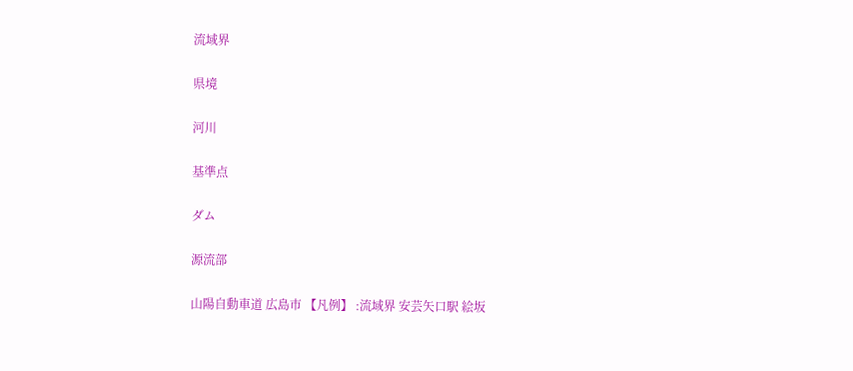流域界

県境

河川

基準点

ダム

源流部

山陽自動車道 広島市 【凡例】 :流域界 安芸矢口駅 絵坂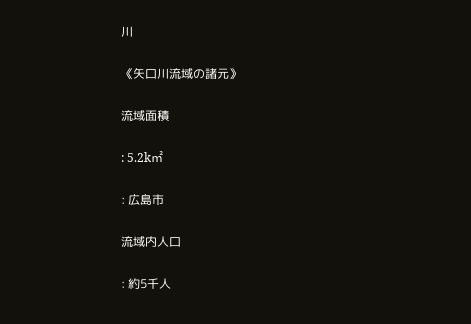川

《矢口川流域の諸元》

流域面積

: 5.2k㎡

: 広島市

流域内人口

: 約5千人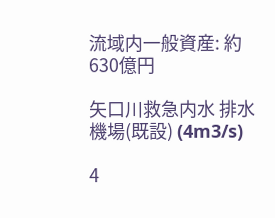流域内一般資産: 約630億円

矢口川救急内水 排水機場(既設) (4m3/s)

4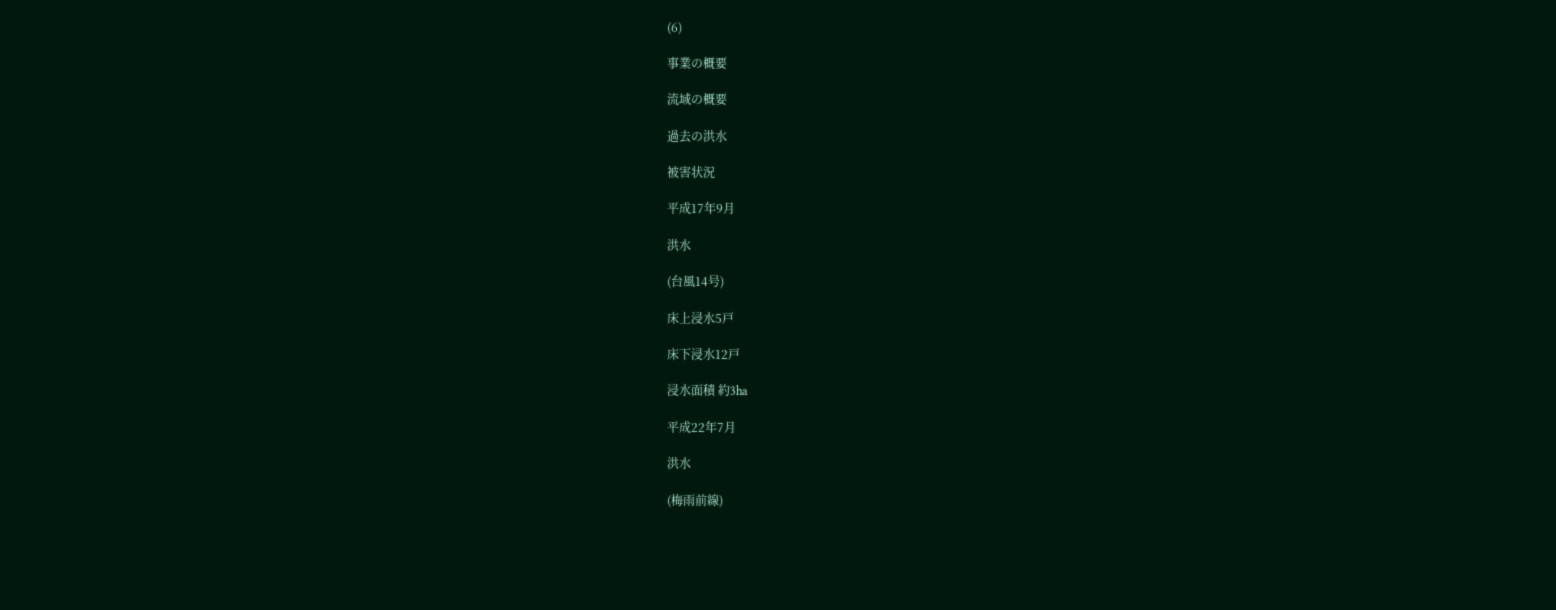(6)

事業の概要

流域の概要

過去の洪水

被害状況

平成17年9月

洪水

(台風14号)

床上浸水5戸

床下浸水12戸

浸水面積 約3ha

平成22年7月

洪水

(梅雨前線)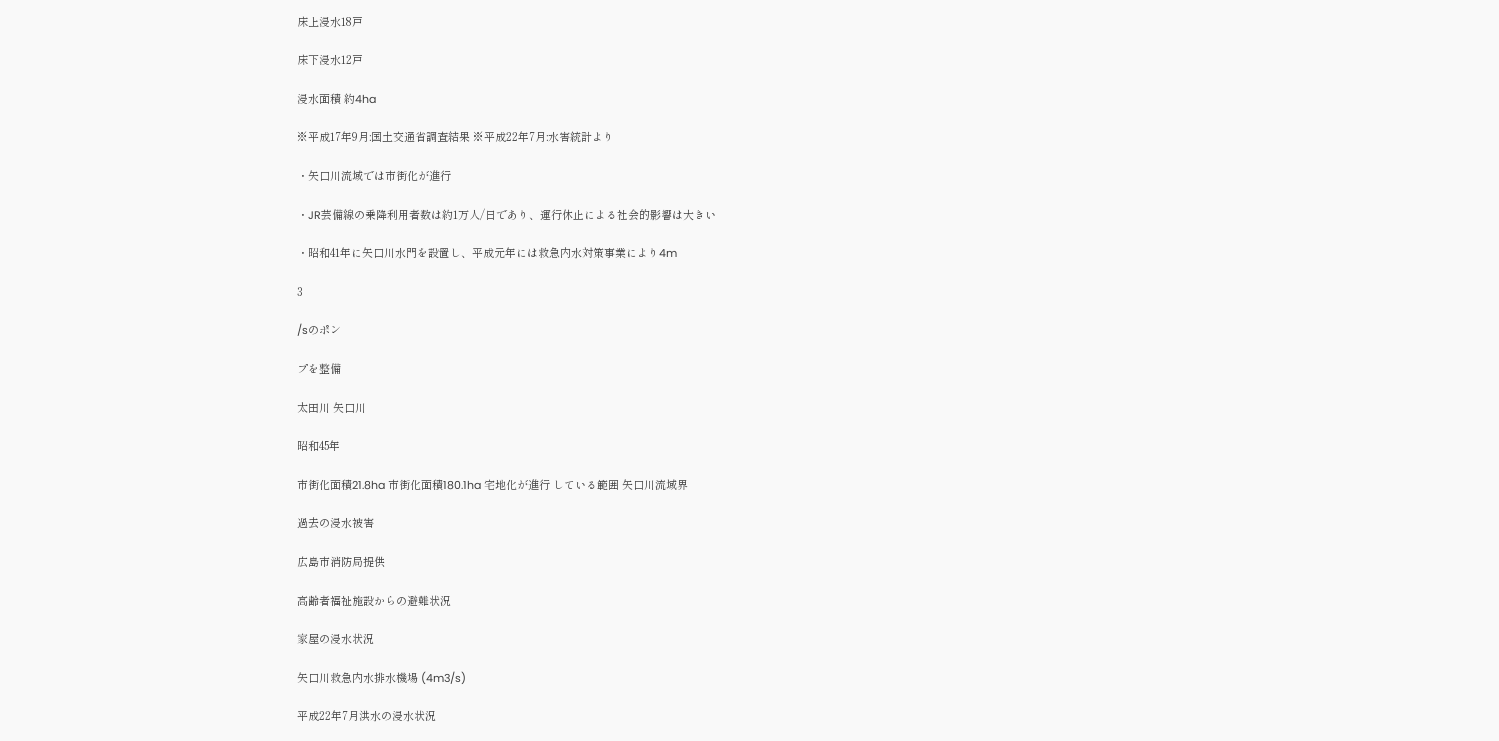床上浸水18戸

床下浸水12戸

浸水面積 約4ha

※平成17年9月:国土交通省調査結果 ※平成22年7月:水害統計より

・矢口川流域では市街化が進行

・JR芸備線の乗降利用者数は約1万人/日であり、運行休止による社会的影響は大きい

・昭和41年に矢口川水門を設置し、平成元年には救急内水対策事業により4m

3

/sのポン

プを整備

太田川 矢口川

昭和45年

市街化面積21.8ha 市街化面積180.1ha 宅地化が進行 している範囲 矢口川流域界

過去の浸水被害

広島市消防局提供

高齢者福祉施設からの避難状況

家屋の浸水状況

矢口川救急内水排水機場 (4m3/s)

平成22年7月洪水の浸水状況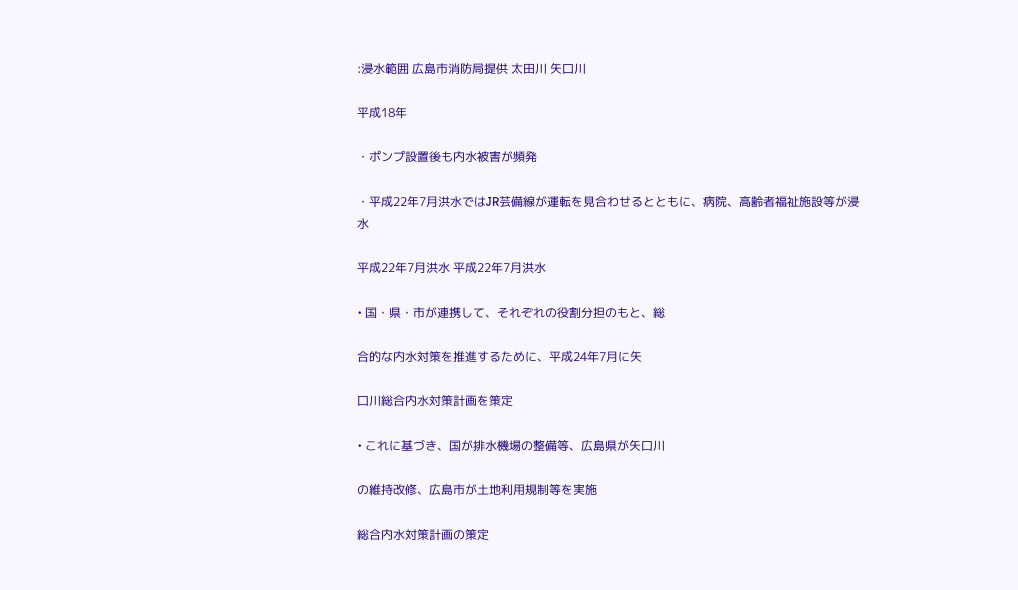:浸水範囲 広島市消防局提供 太田川 矢口川

平成18年

・ポンプ設置後も内水被害が頻発

・平成22年7月洪水ではJR芸備線が運転を見合わせるとともに、病院、高齢者福祉施設等が浸水

平成22年7月洪水 平成22年7月洪水

• 国・県・市が連携して、それぞれの役割分担のもと、総

合的な内水対策を推進するために、平成24年7月に矢

口川総合内水対策計画を策定

• これに基づき、国が排水機場の整備等、広島県が矢口川

の維持改修、広島市が土地利用規制等を実施

総合内水対策計画の策定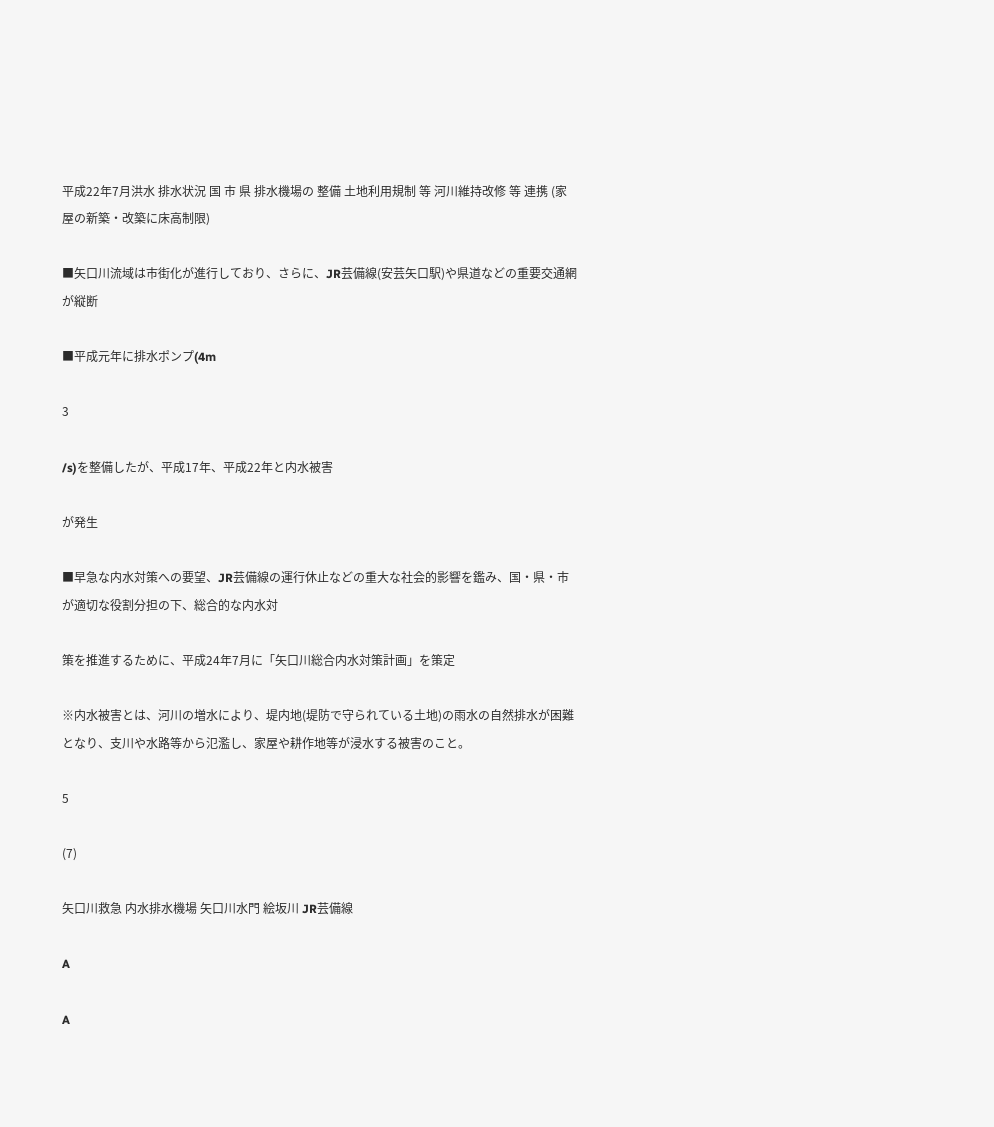平成22年7月洪水 排水状況 国 市 県 排水機場の 整備 土地利用規制 等 河川維持改修 等 連携 (家屋の新築・改築に床高制限)

■矢口川流域は市街化が進行しており、さらに、JR芸備線(安芸矢口駅)や県道などの重要交通網が縦断

■平成元年に排水ポンプ(4m

3

/s)を整備したが、平成17年、平成22年と内水被害

が発生

■早急な内水対策への要望、JR芸備線の運行休止などの重大な社会的影響を鑑み、国・県・市が適切な役割分担の下、総合的な内水対

策を推進するために、平成24年7月に「矢口川総合内水対策計画」を策定

※内水被害とは、河川の増水により、堤内地(堤防で守られている土地)の雨水の自然排水が困難となり、支川や水路等から氾濫し、家屋や耕作地等が浸水する被害のこと。

5

(7)

矢口川救急 内水排水機場 矢口川水門 絵坂川 JR芸備線

A

A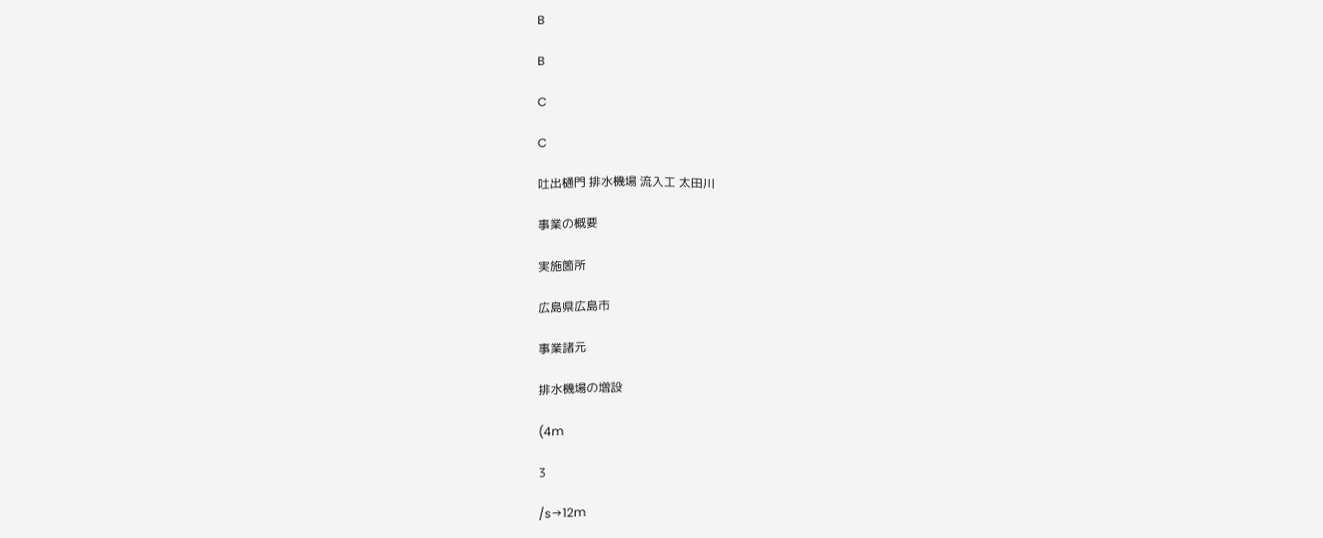B

B

C

C

吐出樋門 排水機場 流入工 太田川

事業の概要

実施箇所

広島県広島市

事業諸元

排水機場の増設

(4m

3

/s→12m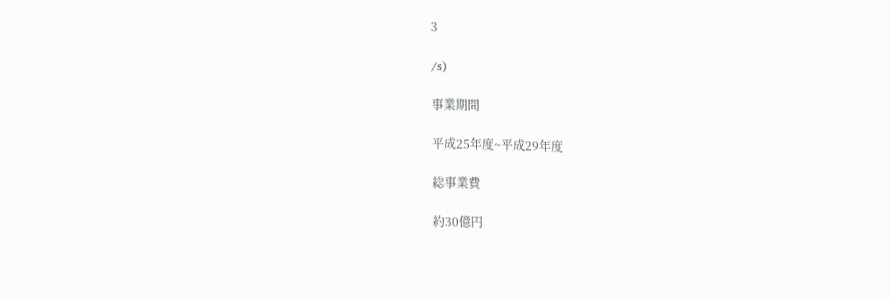3

/s)

事業期間

平成25年度~平成29年度

総事業費

約30億円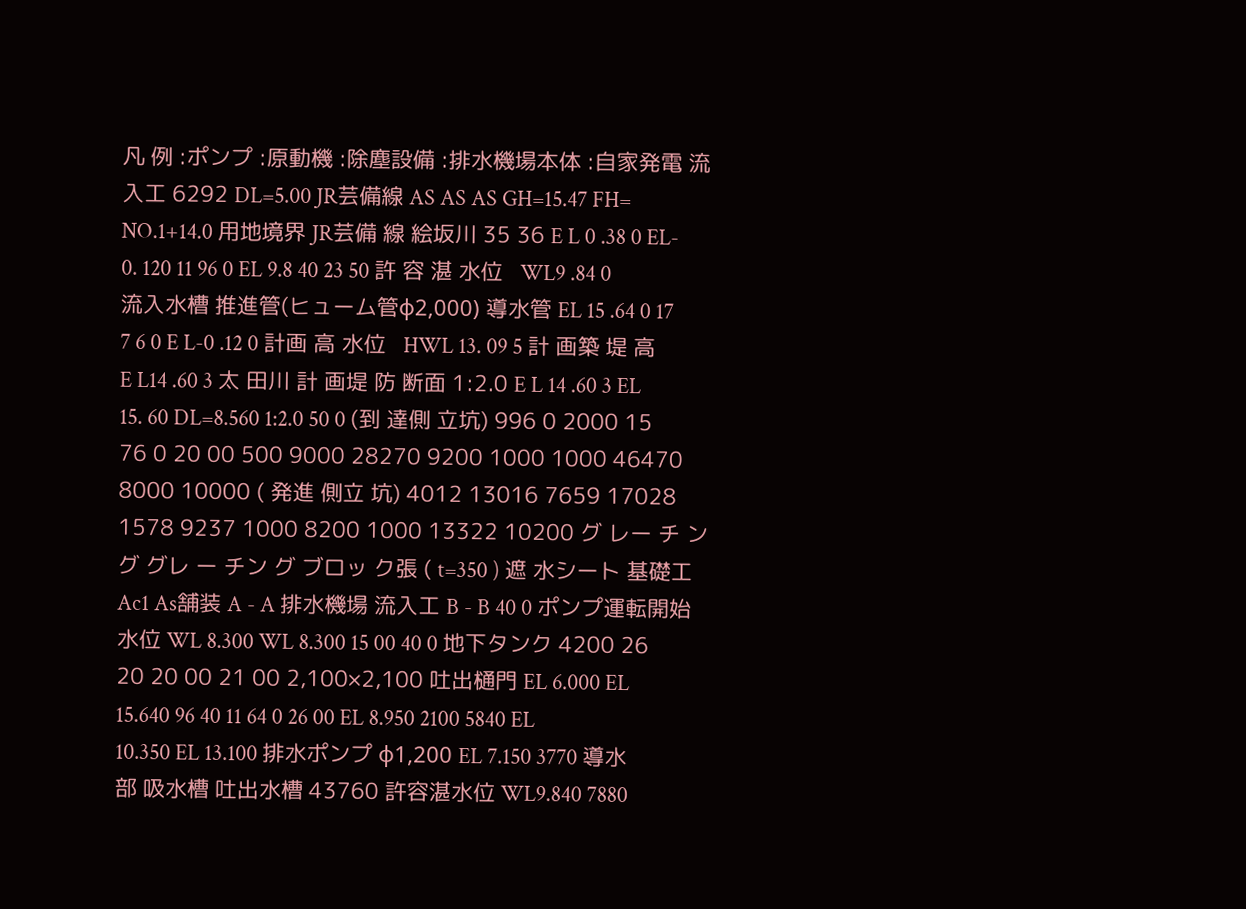凡 例 :ポンプ :原動機 :除塵設備 :排水機場本体 :自家発電 流入工 6292 DL=5.00 JR芸備線 AS AS AS GH=15.47 FH= NO.1+14.0 用地境界 JR芸備 線 絵坂川 35 36 E L 0 .38 0 EL- 0. 120 11 96 0 EL 9.8 40 23 50 許 容 湛 水位   WL9 .84 0 流入水槽 推進管(ヒューム管φ2,000) 導水管 EL 15 .64 0 17 7 6 0 E L-0 .12 0 計画 高 水位   HWL 13. 09 5 計 画築 堤 高  E L14 .60 3 太 田川 計 画堤 防 断面 1:2.0 E L 14 .60 3 EL 15. 60 DL=8.560 1:2.0 50 0 (到 達側 立坑) 996 0 2000 15 76 0 20 00 500 9000 28270 9200 1000 1000 46470 8000 10000 ( 発進 側立 坑) 4012 13016 7659 17028 1578 9237 1000 8200 1000 13322 10200 グ レー チ ング グレ ー チン グ ブロッ ク張 ( t=350 ) 遮 水シート 基礎工 Ac1 As舗装 A - A 排水機場 流入工 B - B 40 0 ポンプ運転開始水位 WL 8.300 WL 8.300 15 00 40 0 地下タンク 4200 26 20 20 00 21 00 2,100×2,100 吐出樋門 EL 6.000 EL 15.640 96 40 11 64 0 26 00 EL 8.950 2100 5840 EL 10.350 EL 13.100 排水ポンプ φ1,200 EL 7.150 3770 導水部 吸水槽 吐出水槽 43760 許容湛水位 WL9.840 7880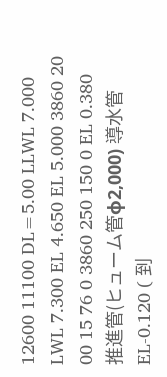12600 11100 DL=5.00 LLWL 7.000 LWL 7.300 EL 4.650 EL 5.000 3860 20 00 15 76 0 3860 250 150 0 EL 0.380 推進管(ヒューム管φ2,000) 導水管 EL-0.120 ( 到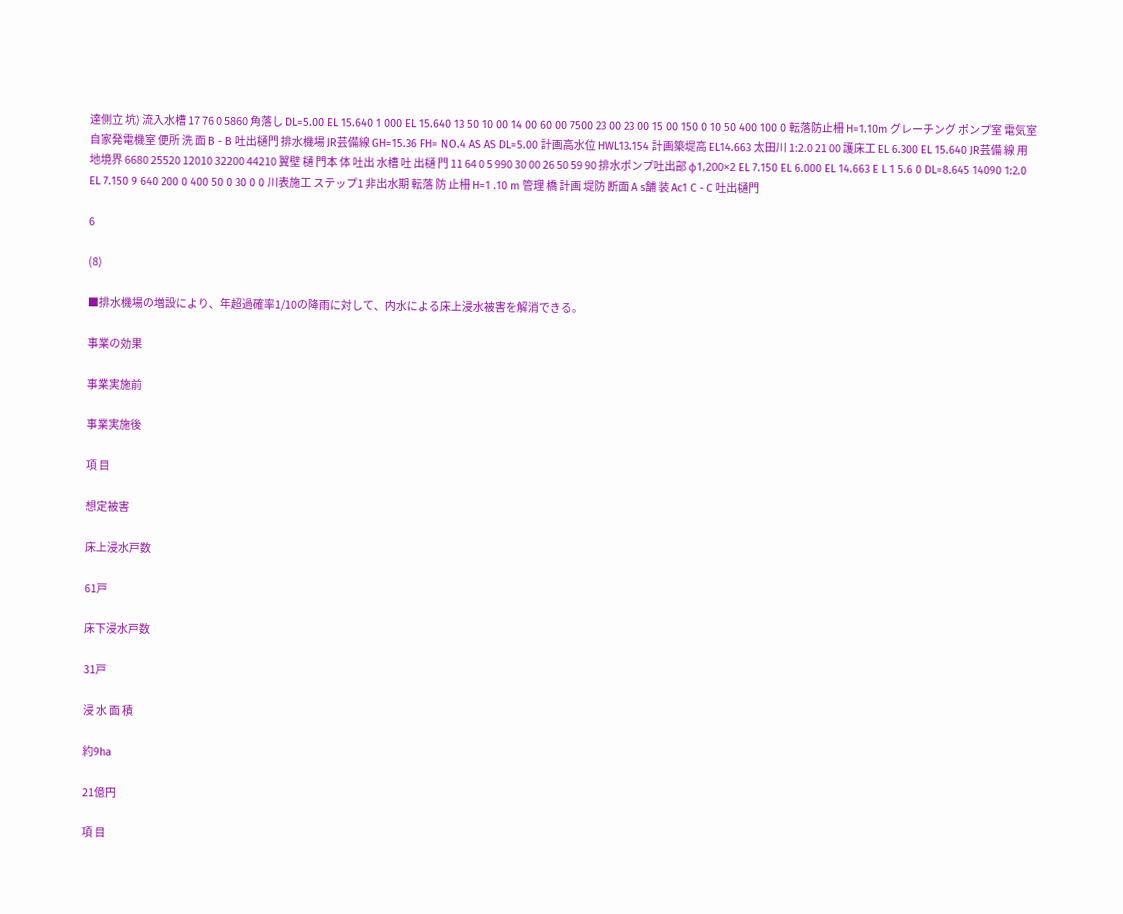達側立 坑) 流入水槽 17 76 0 5860 角落し DL=5.00 EL 15.640 1 000 EL 15.640 13 50 10 00 14 00 60 00 7500 23 00 23 00 15 00 150 0 10 50 400 100 0 転落防止柵 H=1.10m グレーチング ポンプ室 電気室 自家発電機室 便所 洗 面 B - B 吐出樋門 排水機場 JR芸備線 GH=15.36 FH= NO.4 AS AS DL=5.00 計画高水位 HWL13.154 計画築堤高 EL14.663 太田川 1:2.0 21 00 護床工 EL 6.300 EL 15.640 JR芸備 線 用地境界 6680 25520 12010 32200 44210 翼壁 樋 門本 体 吐出 水槽 吐 出樋 門 11 64 0 5 990 30 00 26 50 59 90 排水ポンプ吐出部 φ1,200×2 EL 7.150 EL 6.000 EL 14.663 E L 1 5.6 0 DL=8.645 14090 1:2.0 EL 7.150 9 640 200 0 400 50 0 30 0 0 川表施工 ステップ1 非出水期 転落 防 止柵 H=1 .10 m 管理 橋 計画 堤防 断面 A s舗 装 Ac1 C - C 吐出樋門

6

(8)

■排水機場の増設により、年超過確率1/10の降雨に対して、内水による床上浸水被害を解消できる。

事業の効果

事業実施前

事業実施後

項 目

想定被害

床上浸水戸数

61戸

床下浸水戸数

31戸

浸 水 面 積

約9ha

21億円

項 目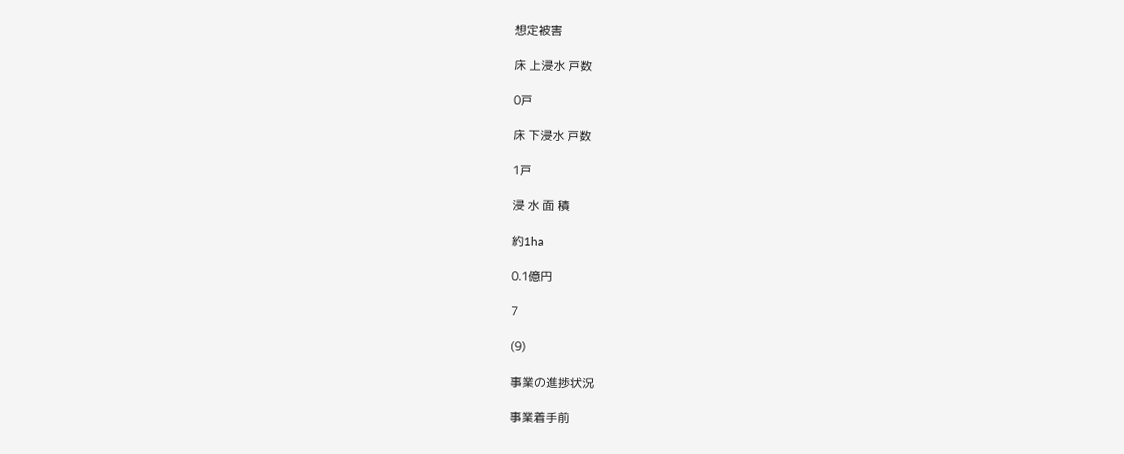想定被害

床 上浸水 戸数

0戸

床 下浸水 戸数

1戸

浸 水 面 積

約1ha

0.1億円

7

(9)

事業の進捗状況

事業着手前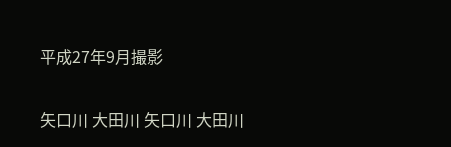平成27年9月撮影

矢口川 大田川 矢口川 大田川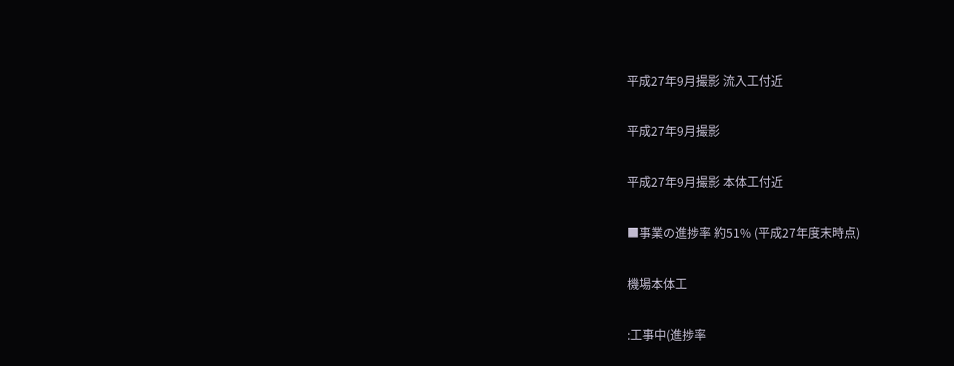平成27年9月撮影 流入工付近

平成27年9月撮影

平成27年9月撮影 本体工付近

■事業の進捗率 約51% (平成27年度末時点)

機場本体工

:工事中(進捗率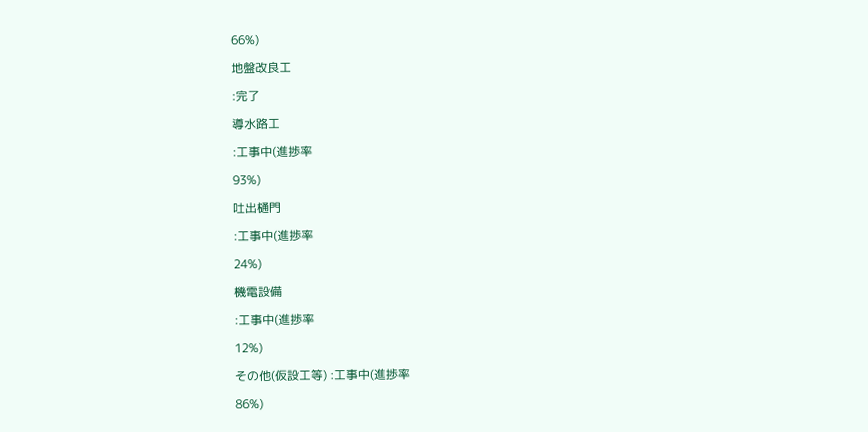66%)

地盤改良工

:完了

導水路工

:工事中(進捗率

93%)

吐出樋門

:工事中(進捗率

24%)

機電設備

:工事中(進捗率

12%)

その他(仮設工等) :工事中(進捗率

86%)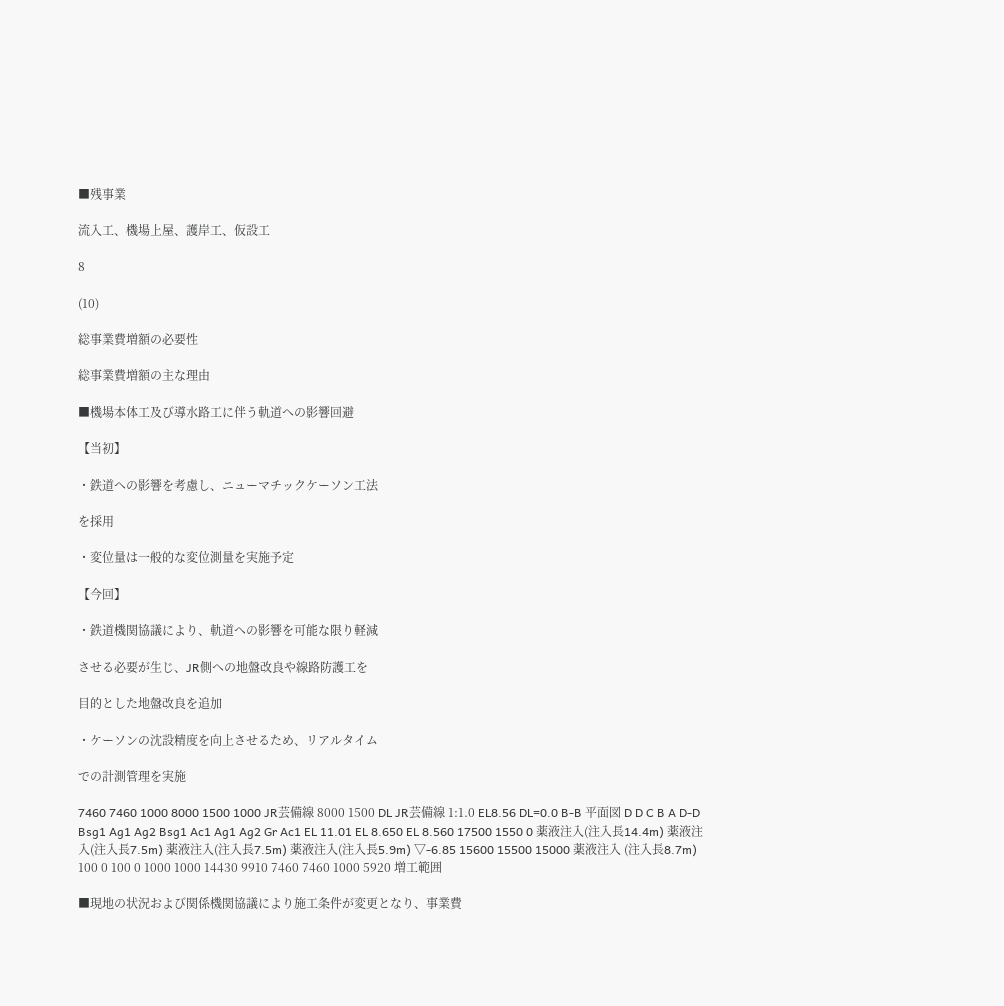■残事業

流入工、機場上屋、護岸工、仮設工

8

(10)

総事業費増額の必要性

総事業費増額の主な理由

■機場本体工及び導水路工に伴う軌道への影響回避

【当初】

・鉄道への影響を考慮し、ニューマチックケーソン工法

を採用

・変位量は一般的な変位測量を実施予定

【今回】

・鉄道機関協議により、軌道への影響を可能な限り軽減

させる必要が生じ、JR側への地盤改良や線路防護工を

目的とした地盤改良を追加

・ケーソンの沈設精度を向上させるため、リアルタイム

での計測管理を実施

7460 7460 1000 8000 1500 1000 JR芸備線 8000 1500 DL JR芸備線 1:1.0 EL8.56 DL=0.0 B-B 平面図 D D C B A D-D Bsg1 Ag1 Ag2 Bsg1 Ac1 Ag1 Ag2 Gr Ac1 EL 11.01 EL 8.650 EL 8.560 17500 1550 0 薬液注入(注入長14.4m) 薬液注入(注入長7.5m) 薬液注入(注入長7.5m) 薬液注入(注入長5.9m) ▽-6.85 15600 15500 15000 薬液注入 (注入長8.7m) 100 0 100 0 1000 1000 14430 9910 7460 7460 1000 5920 増工範囲

■現地の状況および関係機関協議により施工条件が変更となり、事業費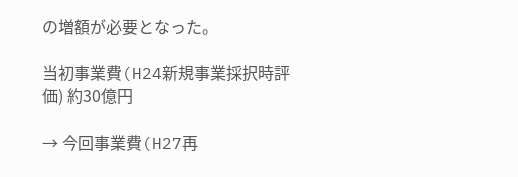の増額が必要となった。

当初事業費(H24新規事業採択時評価) 約30億円

→ 今回事業費(H27再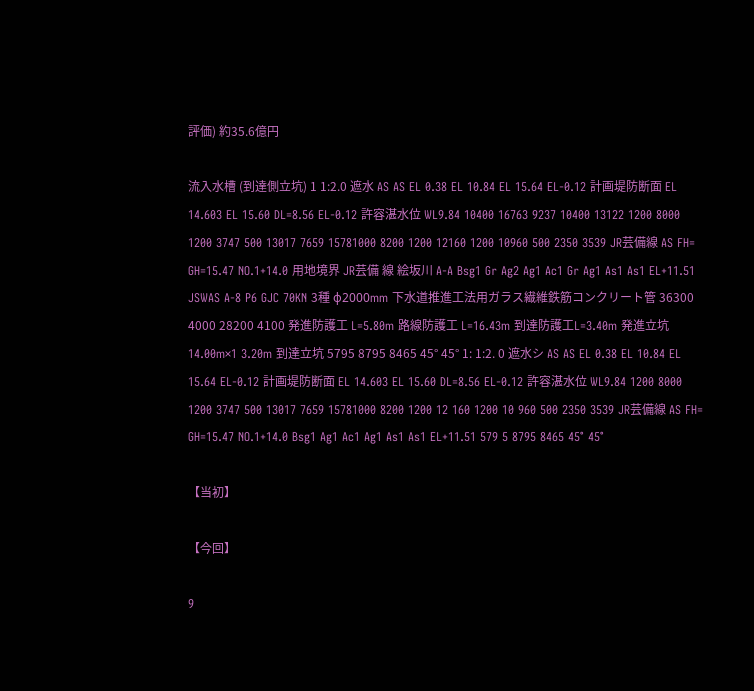評価) 約35.6億円

流入水槽 (到達側立坑) 1 1:2.0 遮水 AS AS EL 0.38 EL 10.84 EL 15.64 EL-0.12 計画堤防断面 EL 14.603 EL 15.60 DL=8.56 EL-0.12 許容湛水位 WL9.84 10400 16763 9237 10400 13122 1200 8000 1200 3747 500 13017 7659 15781000 8200 1200 12160 1200 10960 500 2350 3539 JR芸備線 AS FH= GH=15.47 NO.1+14.0 用地境界 JR芸備 線 絵坂川 A-A Bsg1 Gr Ag2 Ag1 Ac1 Gr Ag1 As1 As1 EL+11.51 JSWAS A-8 P6 GJC 70KN 3種 φ2000mm 下水道推進工法用ガラス繊維鉄筋コンクリート管 36300 4000 28200 4100 発進防護工 L=5.80m 路線防護工 L=16.43m 到達防護工L=3.40m 発進立坑 14.00m×1 3.20m 到達立坑 5795 8795 8465 45° 45° 1: 1:2. 0 遮水シ AS AS EL 0.38 EL 10.84 EL 15.64 EL-0.12 計画堤防断面 EL 14.603 EL 15.60 DL=8.56 EL-0.12 許容湛水位 WL9.84 1200 8000 1200 3747 500 13017 7659 15781000 8200 1200 12 160 1200 10 960 500 2350 3539 JR芸備線 AS FH= GH=15.47 NO.1+14.0 Bsg1 Ag1 Ac1 Ag1 As1 As1 EL+11.51 579 5 8795 8465 45° 45°

【当初】

【今回】

9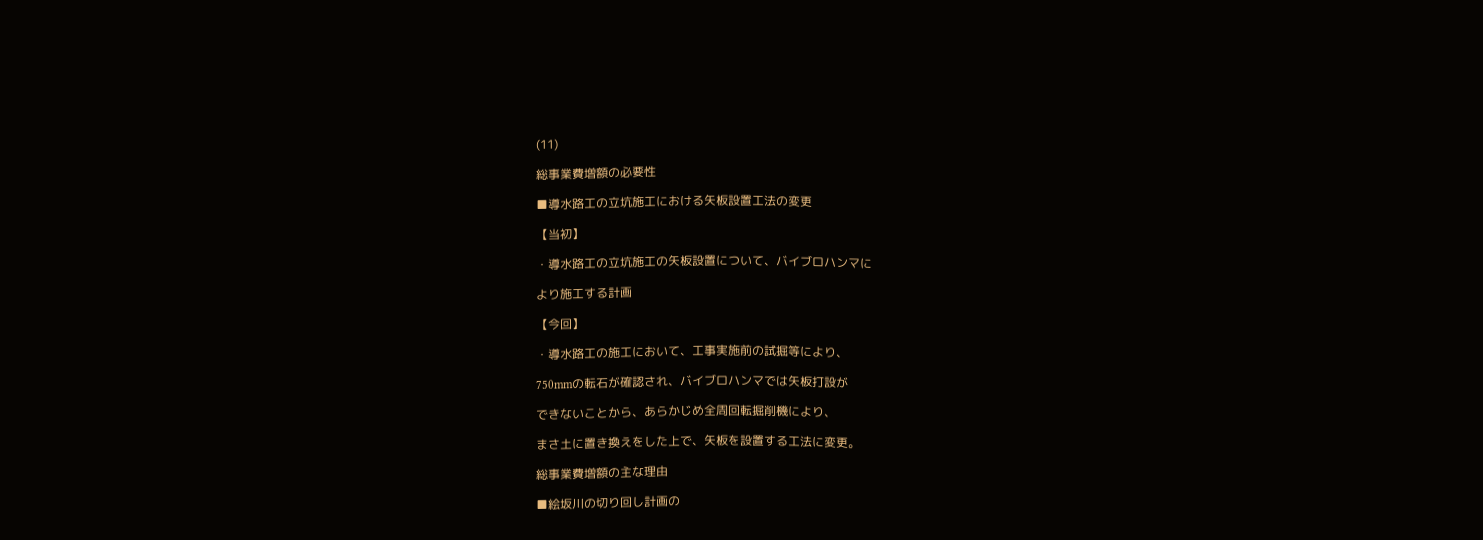(11)

総事業費増額の必要性

■導水路工の立坑施工における矢板設置工法の変更

【当初】

・導水路工の立坑施工の矢板設置について、バイブロハンマに

より施工する計画

【今回】

・導水路工の施工において、工事実施前の試掘等により、

750mmの転石が確認され、バイブロハンマでは矢板打設が

できないことから、あらかじめ全周回転掘削機により、

まさ土に置き換えをした上で、矢板を設置する工法に変更。

総事業費増額の主な理由

■絵坂川の切り回し計画の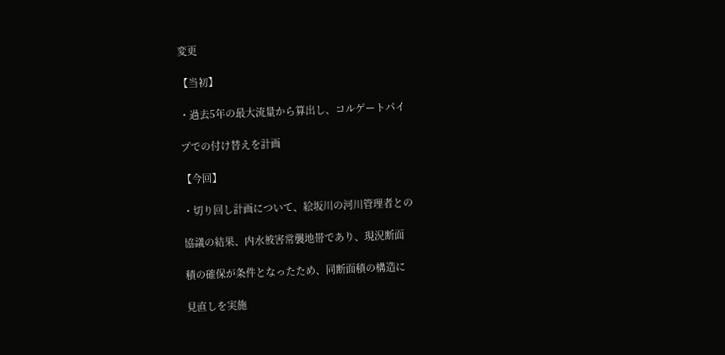変更

【当初】

・過去5年の最大流量から算出し、コルゲートパイ

プでの付け替えを計画

【今回】

・切り回し計画について、絵坂川の河川管理者との

協議の結果、内水被害常襲地帯であり、現況断面

積の確保が条件となったため、同断面積の構造に

見直しを実施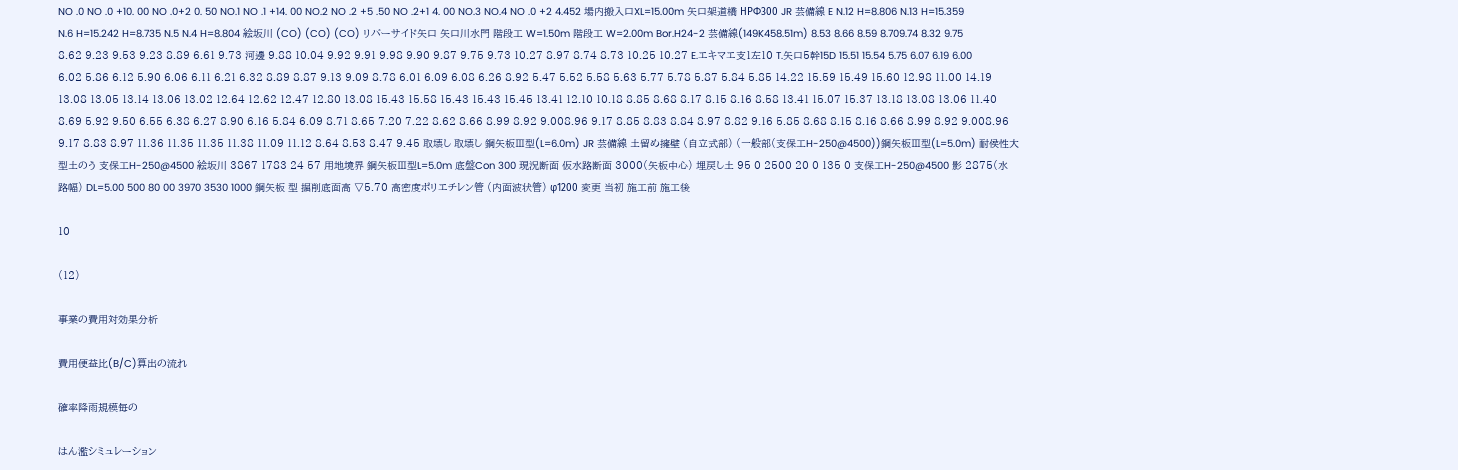NO .0 NO .0 +10. 00 NO .0+2 0. 50 NO.1 NO .1 +14. 00 NO.2 NO .2 +5 .50 NO .2+1 4. 00 NO.3 NO.4 NO .0 +2 4.452 場内搬入口XL=15.00m 矢口架道橋 HPΦ300 JR 芸備線 E N.12 H=8.806 N.13 H=15.359 N.6 H=15.242 H=8.735 N.5 N.4 H=8.804 絵坂川 (CO) (CO) (CO) リバーサイド矢口 矢口川水門 階段工 W=1.50m 階段工 W=2.00m Bor.H24-2 芸備線(149K458.51m) 8.53 8.66 8.59 8.709.74 8.32 9.75 8.62 9.23 9.53 9.23 8.89 6.61 9.73 河邊 9.88 10.04 9.92 9.91 9.98 9.90 9.87 9.75 9.73 10.27 8.97 8.74 8.73 10.25 10.27 E.エキマエ支1左10 T.矢口5幹15D 15.51 15.54 5.75 6.07 6.19 6.00 6.02 5.86 6.12 5.90 6.06 6.11 6.21 6.32 8.89 8.87 9.13 9.09 8.78 6.01 6.09 6.08 6.26 8.92 5.47 5.52 5.58 5.63 5.77 5.78 5.87 5.84 5.85 14.22 15.59 15.49 15.60 12.98 11.00 14.19 13.08 13.05 13.14 13.06 13.02 12.64 12.62 12.47 12.80 13.08 15.43 15.58 15.43 15.43 15.45 13.41 12.10 10.18 8.85 8.68 8.17 8.15 8.16 8.58 13.41 15.07 15.37 13.18 13.08 13.06 11.40 8.69 5.92 9.50 6.55 6.38 6.27 8.90 6.16 5.84 6.09 8.71 8.65 7.20 7.22 8.62 8.66 8.99 8.92 9.008.96 9.17 8.85 8.83 8.84 8.97 8.82 9.16 5.85 8.68 8.15 8.16 8.66 8.99 8.92 9.008.96 9.17 8.83 8.97 11.36 11.35 11.35 11.38 11.09 11.12 8.64 8.53 8.47 9.45 取壊し 取壊し 鋼矢板Ⅲ型(L=6.0m) JR 芸備線 土留め擁壁 (自立式部) (一般部(支保工H-250@4500))鋼矢板Ⅲ型(L=5.0m) 耐侯性大型土のう 支保工H-250@4500 絵坂川 3867 1783 24 57 用地境界 鋼矢板Ⅲ型L=5.0m 底盤Con 300 現況断面 仮水路断面 3000(矢板中心) 埋戻し土 95 0 2500 20 0 135 0 支保工H-250@4500 影 2875(水路幅) DL=5.00 500 80 00 3970 3530 1000 鋼矢板 型 掘削底面高 ▽5.70 高密度ポリエチレン管 (内面波状管) φ1200 変更 当初 施工前 施工後

10

(12)

事業の費用対効果分析

費用便益比(B/C)算出の流れ

確率降雨規模毎の

はん濫シミュレーション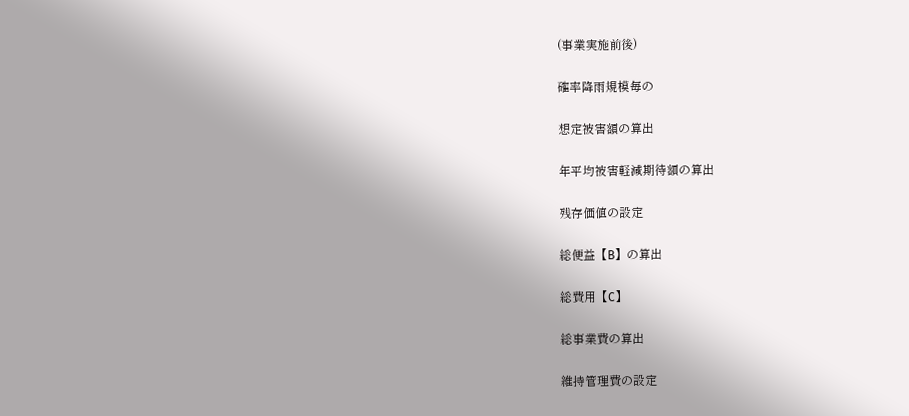(事業実施前後)

確率降雨規模毎の

想定被害額の算出

年平均被害軽減期待額の算出

残存価値の設定

総便益【B】の算出

総費用【C】

総事業費の算出

維持管理費の設定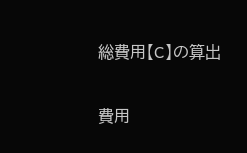総費用【C】の算出

費用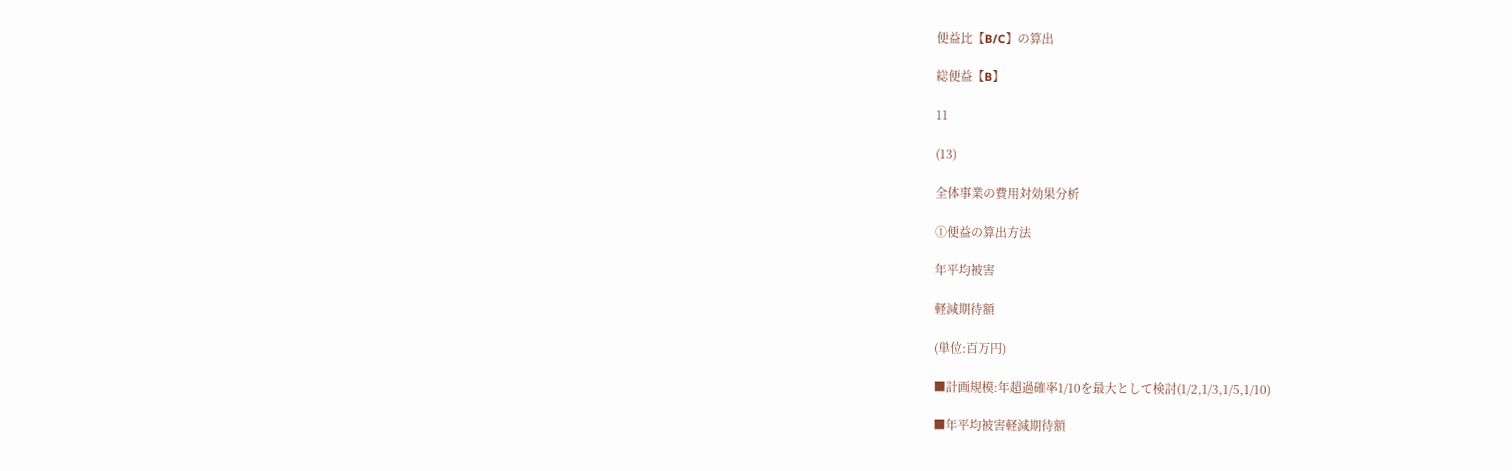便益比【B/C】の算出

総便益【B】

11

(13)

全体事業の費用対効果分析

①便益の算出方法

年平均被害

軽減期待額

(単位:百万円)

■計画規模:年超過確率1/10を最大として検討(1/2,1/3,1/5,1/10)

■年平均被害軽減期待額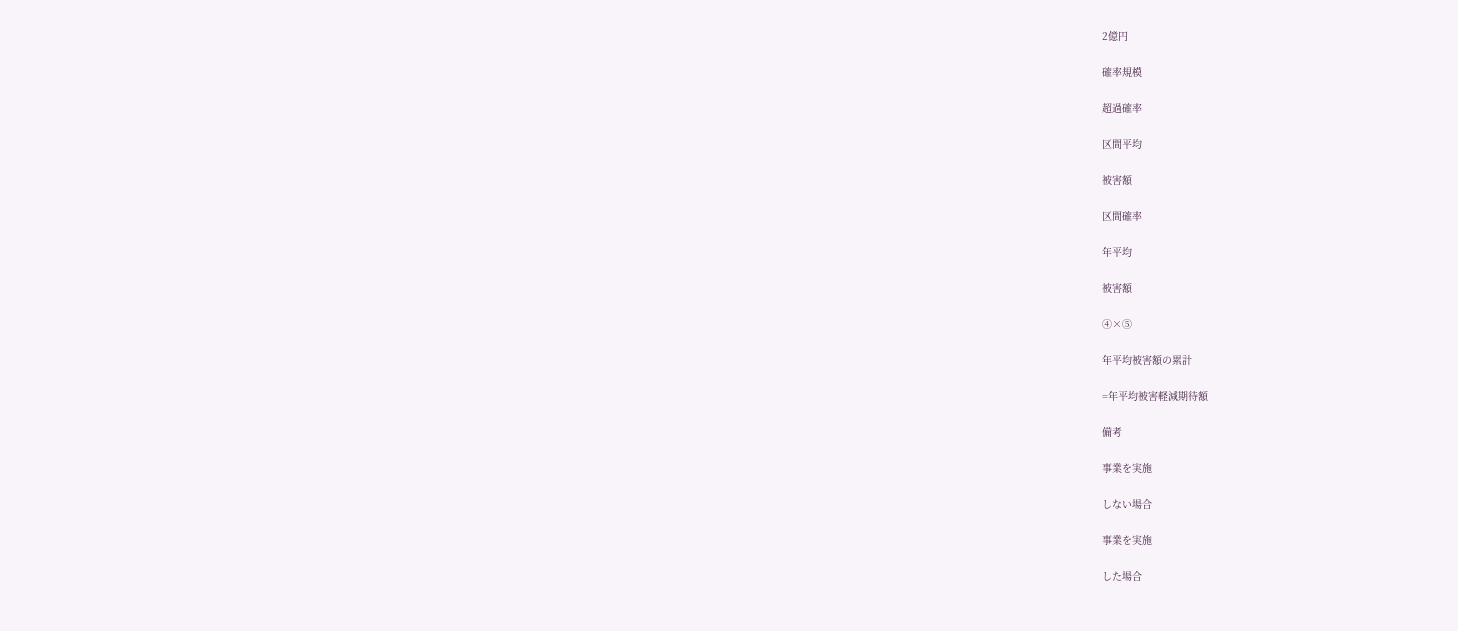2億円

確率規模

超過確率

区間平均

被害額

区間確率

年平均

被害額

④×⑤

年平均被害額の累計

=年平均被害軽減期待額

備考

事業を実施

しない場合

事業を実施

した場合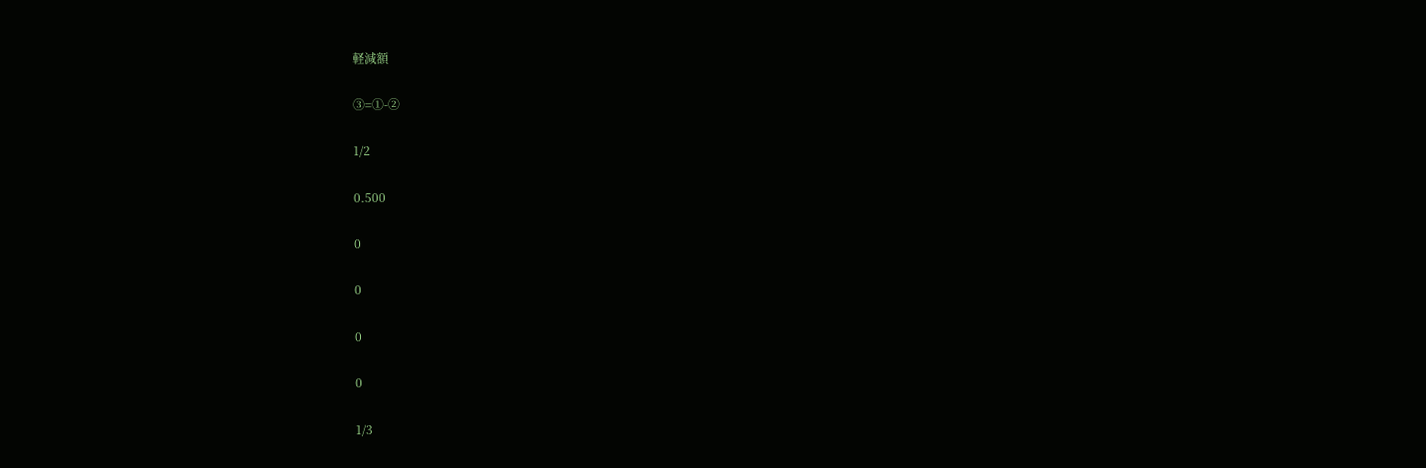軽減額

③=①-②

1/2

0.500

0

0

0

0

1/3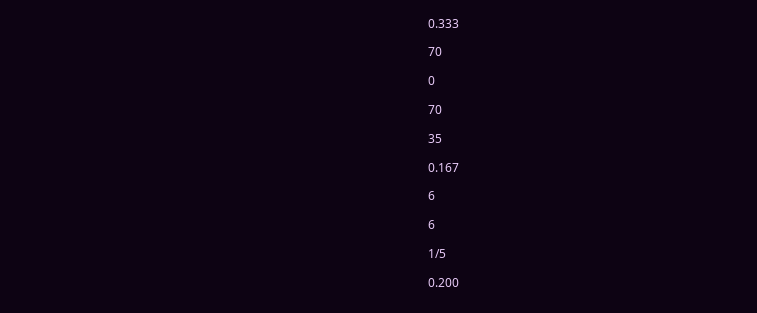0.333

70

0

70

35

0.167

6

6

1/5

0.200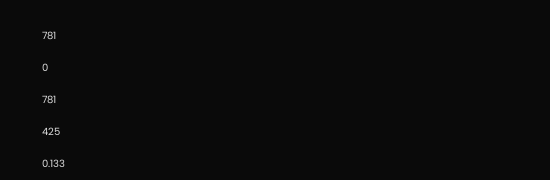781

0

781

425

0.133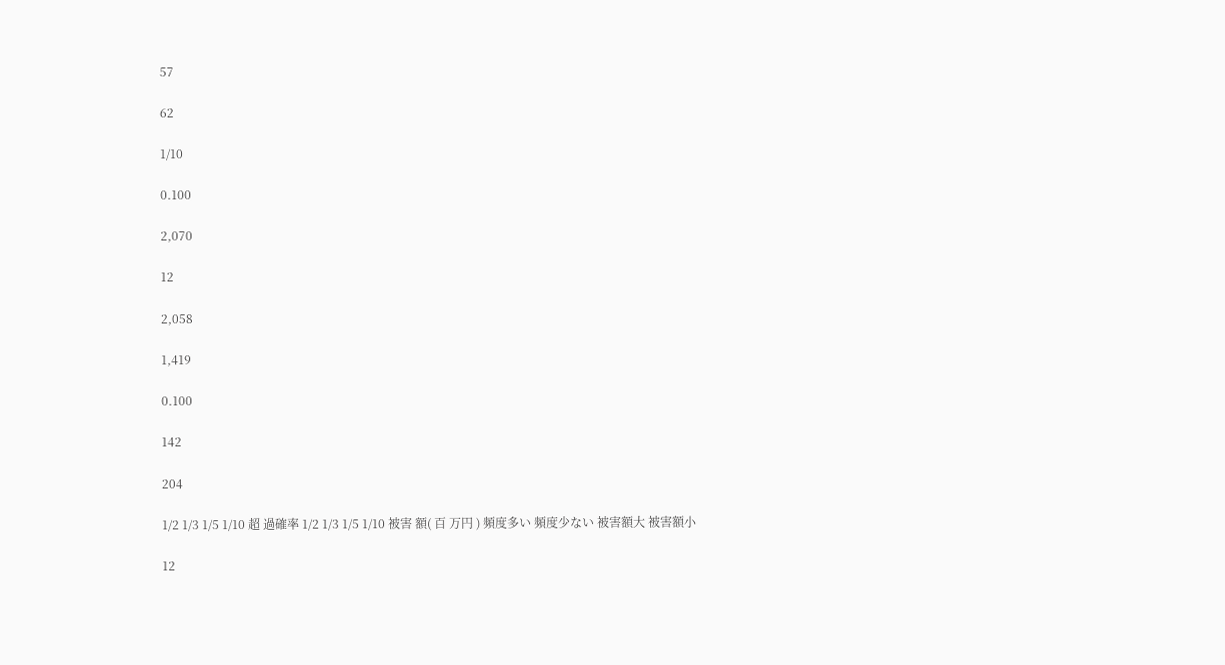57

62

1/10

0.100

2,070

12

2,058

1,419

0.100

142

204

1/2 1/3 1/5 1/10 超 過確率 1/2 1/3 1/5 1/10 被害 額( 百 万円 ) 頻度多い 頻度少ない 被害額大 被害額小

12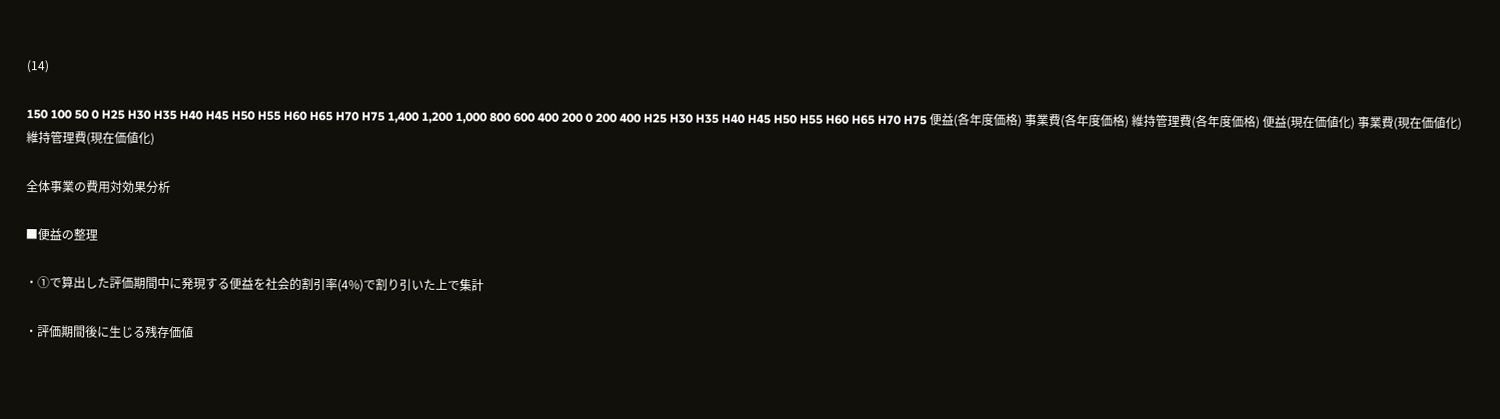(14)

150 100 50 0 H25 H30 H35 H40 H45 H50 H55 H60 H65 H70 H75 1,400 1,200 1,000 800 600 400 200 0 200 400 H25 H30 H35 H40 H45 H50 H55 H60 H65 H70 H75 便益(各年度価格) 事業費(各年度価格) 維持管理費(各年度価格) 便益(現在価値化) 事業費(現在価値化) 維持管理費(現在価値化)

全体事業の費用対効果分析

■便益の整理

・①で算出した評価期間中に発現する便益を社会的割引率(4%)で割り引いた上で集計

・評価期間後に生じる残存価値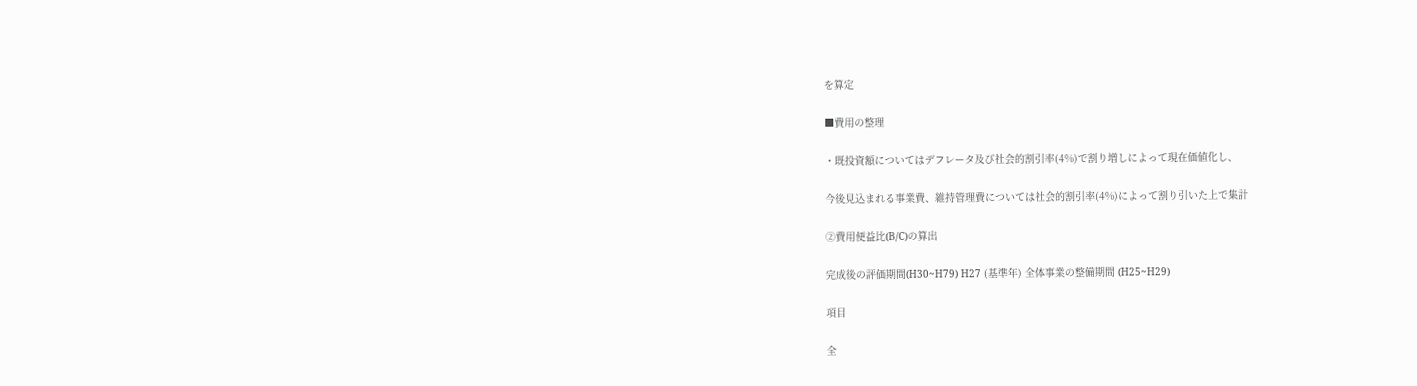を算定

■費用の整理

・既投資額についてはデフレータ及び社会的割引率(4%)で割り増しによって現在価値化し、

今後見込まれる事業費、維持管理費については社会的割引率(4%)によって割り引いた上で集計

②費用便益比(B/C)の算出

完成後の評価期間(H30~H79) H27 (基準年) 全体事業の整備期間 (H25~H29)

項目

全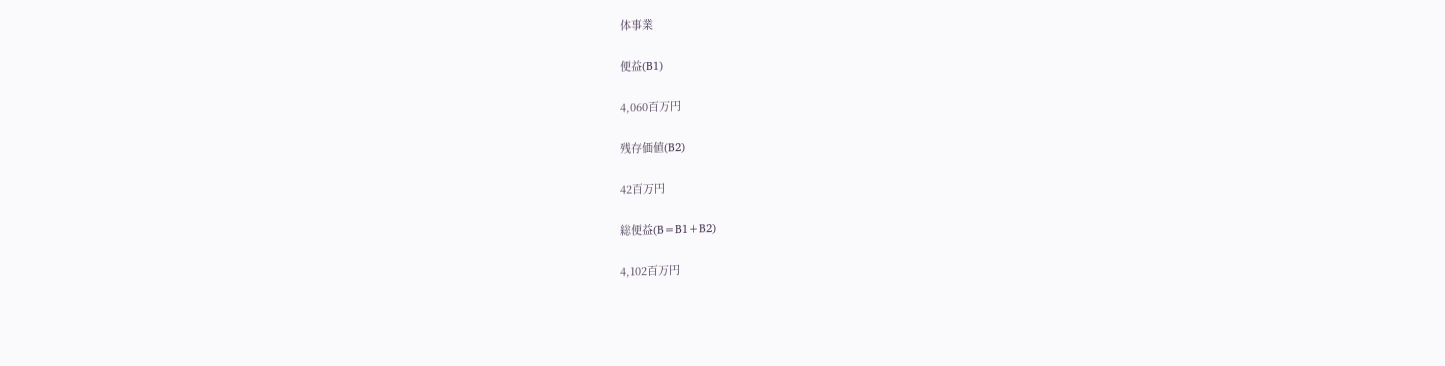体事業

便益(B1)

4,060百万円

残存価値(B2)

42百万円

総便益(B=B1+B2)

4,102百万円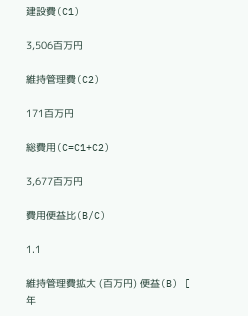建設費(C1)

3,506百万円

維持管理費(C2)

171百万円

総費用(C=C1+C2)

3,677百万円

費用便益比(B/C)

1.1

維持管理費拡大 (百万円) 便益(B) [ 年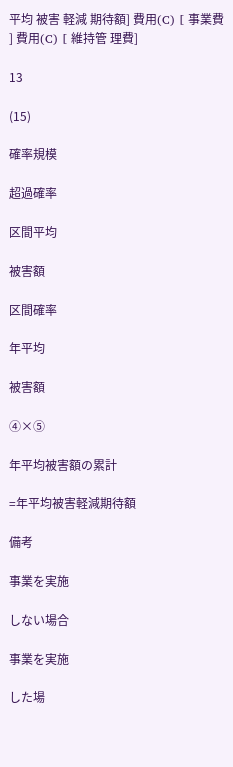平均 被害 軽減 期待額] 費用(C) [ 事業費 ] 費用(C) [ 維持管 理費]

13

(15)

確率規模

超過確率

区間平均

被害額

区間確率

年平均

被害額

④×⑤

年平均被害額の累計

=年平均被害軽減期待額

備考

事業を実施

しない場合

事業を実施

した場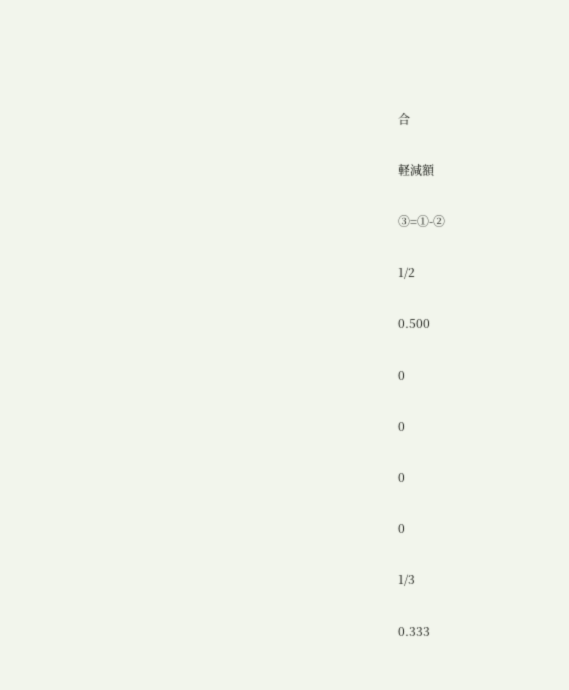合

軽減額

③=①-②

1/2

0.500

0

0

0

0

1/3

0.333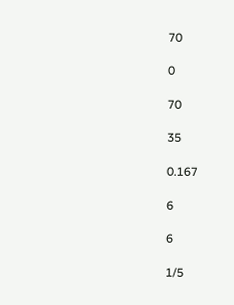70

0

70

35

0.167

6

6

1/5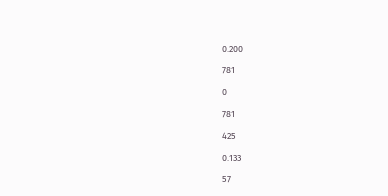0.200

781

0

781

425

0.133

57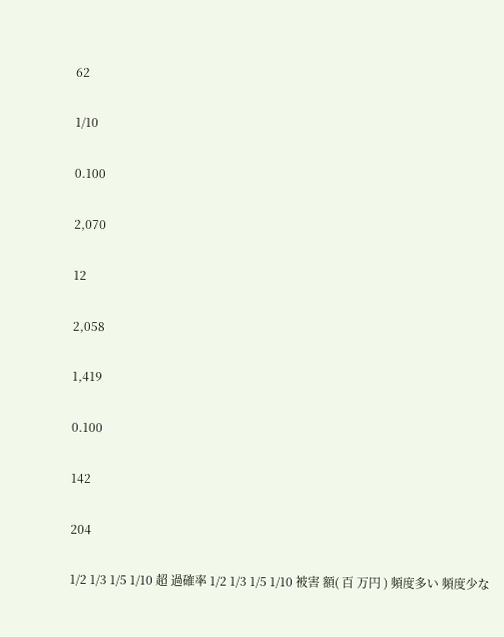62

1/10

0.100

2,070

12

2,058

1,419

0.100

142

204

1/2 1/3 1/5 1/10 超 過確率 1/2 1/3 1/5 1/10 被害 額( 百 万円 ) 頻度多い 頻度少な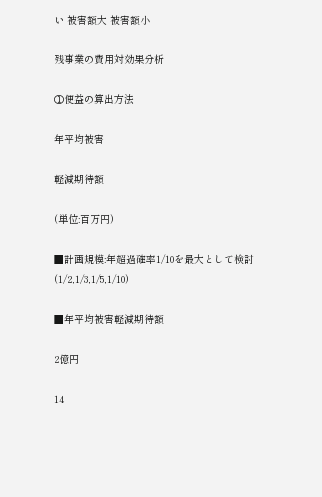い 被害額大 被害額小

残事業の費用対効果分析

①便益の算出方法

年平均被害

軽減期待額

(単位:百万円)

■計画規模:年超過確率1/10を最大として検討(1/2,1/3,1/5,1/10)

■年平均被害軽減期待額

2億円

14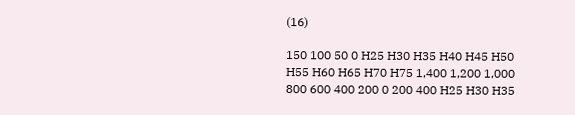(16)

150 100 50 0 H25 H30 H35 H40 H45 H50 H55 H60 H65 H70 H75 1,400 1,200 1,000 800 600 400 200 0 200 400 H25 H30 H35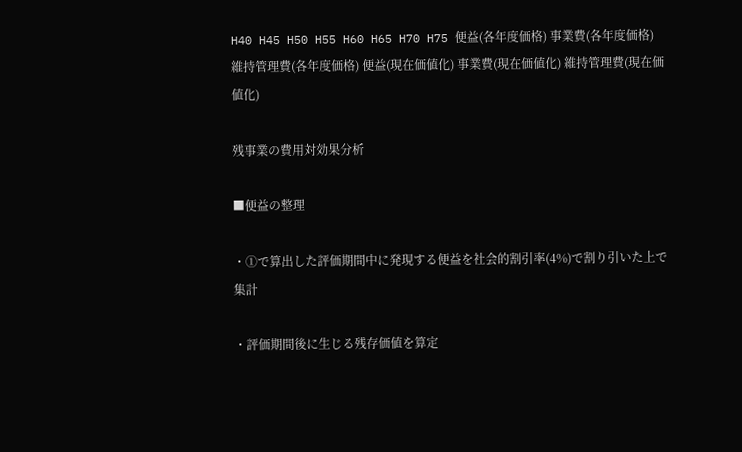H40 H45 H50 H55 H60 H65 H70 H75 便益(各年度価格) 事業費(各年度価格) 維持管理費(各年度価格) 便益(現在価値化) 事業費(現在価値化) 維持管理費(現在価値化)

残事業の費用対効果分析

■便益の整理

・①で算出した評価期間中に発現する便益を社会的割引率(4%)で割り引いた上で集計

・評価期間後に生じる残存価値を算定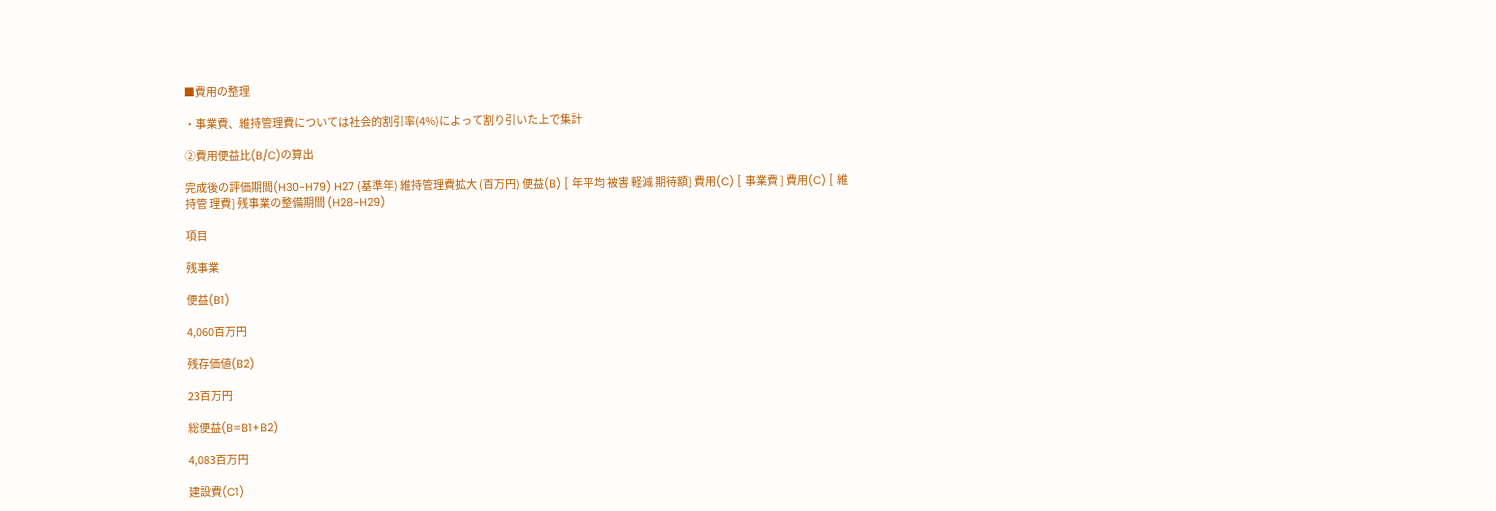■費用の整理

・事業費、維持管理費については社会的割引率(4%)によって割り引いた上で集計

②費用便益比(B/C)の算出

完成後の評価期間(H30~H79) H27 (基準年) 維持管理費拡大 (百万円) 便益(B) [ 年平均 被害 軽減 期待額] 費用(C) [ 事業費 ] 費用(C) [ 維持管 理費] 残事業の整備期間 (H28~H29)

項目

残事業

便益(B1)

4,060百万円

残存価値(B2)

23百万円

総便益(B=B1+B2)

4,083百万円

建設費(C1)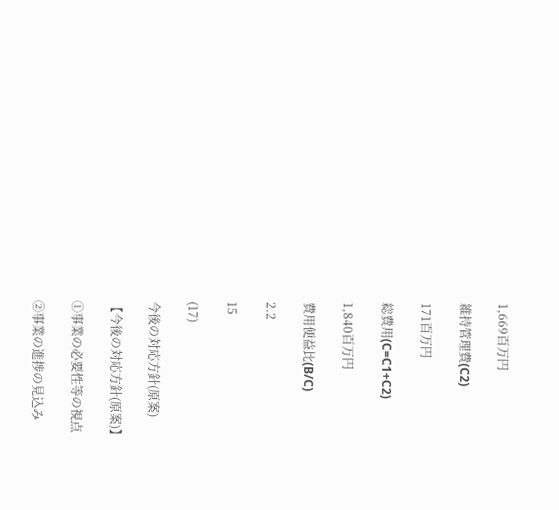1,669百万円

維持管理費(C2)

171百万円

総費用(C=C1+C2)

1,840百万円

費用便益比(B/C)

2.2

15

(17)

今後の対応方針(原案)

【今後の対応方針(原案)】

①事業の必要性等の視点

②事業の進捗の見込み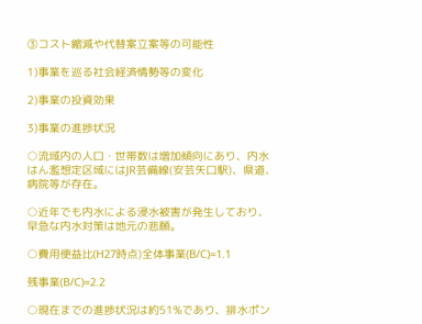③コスト縮減や代替案立案等の可能性

1)事業を巡る社会経済情勢等の変化

2)事業の投資効果

3)事業の進捗状況

○流域内の人口・世帯数は増加傾向にあり、内水はん濫想定区域にはJR芸備線(安芸矢口駅)、県道、病院等が存在。

○近年でも内水による浸水被害が発生しており、早急な内水対策は地元の悲願。

○費用便益比(H27時点)全体事業(B/C)=1.1

残事業(B/C)=2.2

○現在までの進捗状況は約51%であり、排水ポン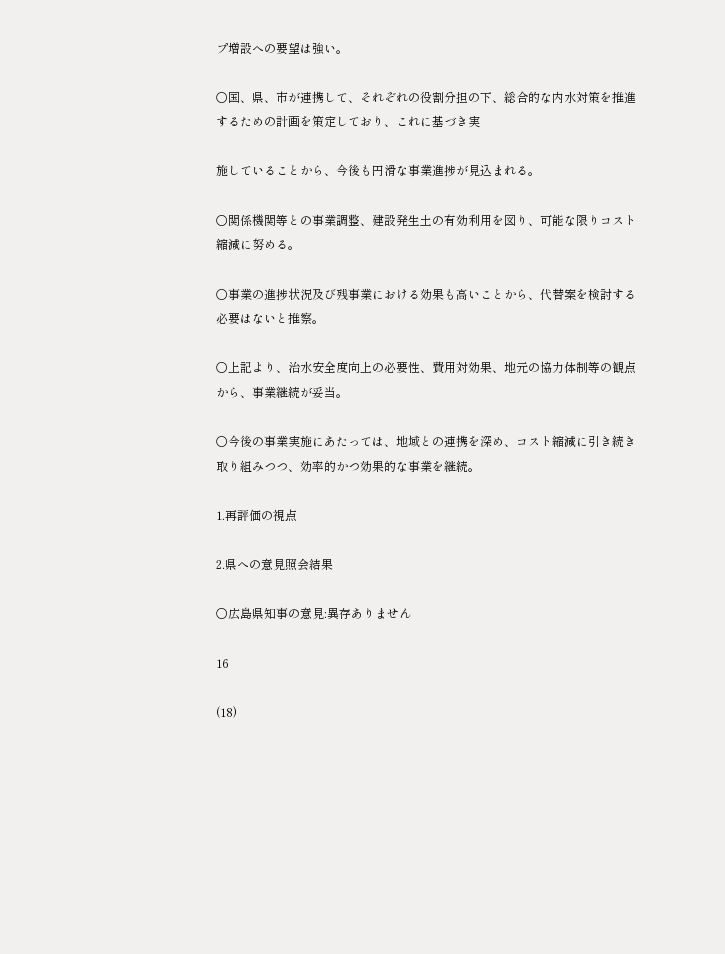プ増設への要望は強い。

○国、県、市が連携して、それぞれの役割分担の下、総合的な内水対策を推進するための計画を策定しており、これに基づき実

施していることから、今後も円滑な事業進捗が見込まれる。

○関係機関等との事業調整、建設発生土の有効利用を図り、可能な限りコスト縮減に努める。

○事業の進捗状況及び残事業における効果も高いことから、代替案を検討する必要はないと推察。

○上記より、治水安全度向上の必要性、費用対効果、地元の協力体制等の観点から、事業継続が妥当。

○今後の事業実施にあたっては、地域との連携を深め、コスト縮減に引き続き取り組みつつ、効率的かつ効果的な事業を継続。

1.再評価の視点

2.県への意見照会結果

○広島県知事の意見:異存ありません

16

(18)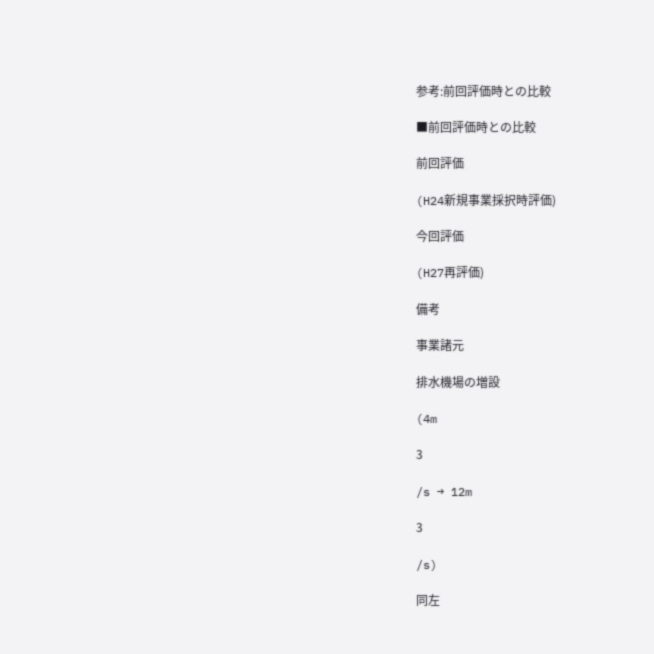参考:前回評価時との比較

■前回評価時との比較

前回評価

(H24新規事業採択時評価)

今回評価

(H27再評価)

備考

事業諸元

排水機場の増設

(4m

3

/s → 12m

3

/s)

同左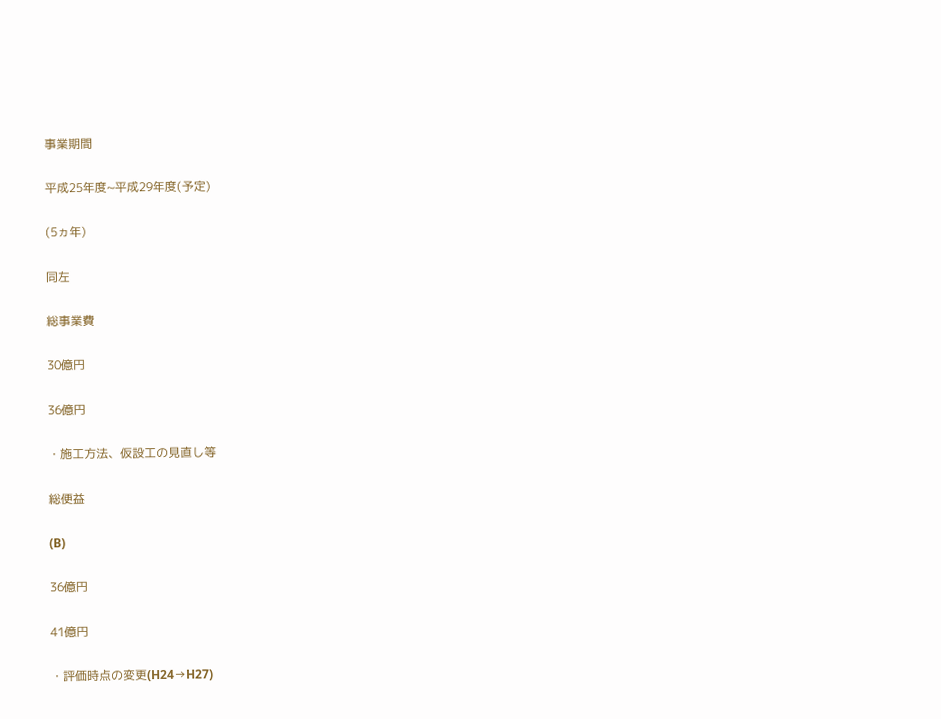事業期間

平成25年度~平成29年度(予定)

(5ヵ年)

同左

総事業費

30億円

36億円

・施工方法、仮設工の見直し等

総便益

(B)

36億円

41億円

・評価時点の変更(H24→H27)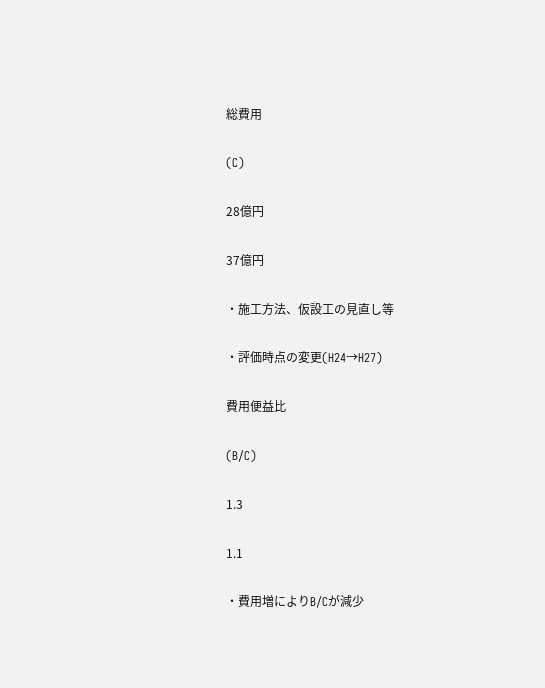総費用

(C)

28億円

37億円

・施工方法、仮設工の見直し等

・評価時点の変更(H24→H27)

費用便益比

(B/C)

1.3

1.1

・費用増によりB/Cが減少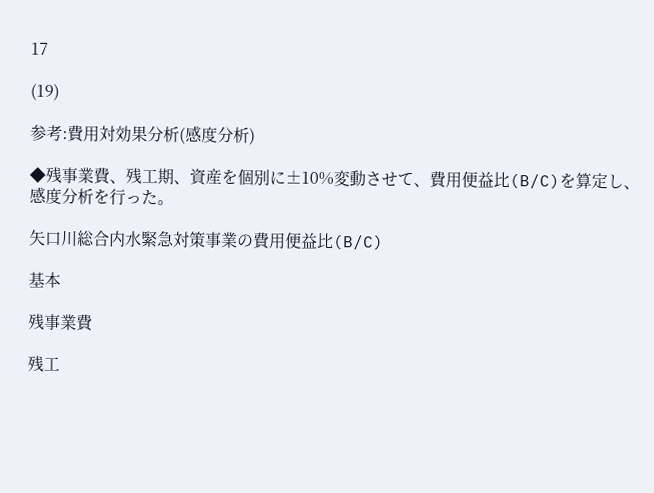17

(19)

参考:費用対効果分析(感度分析)

◆残事業費、残工期、資産を個別に±10%変動させて、費用便益比(B/C)を算定し、感度分析を行った。

矢口川総合内水緊急対策事業の費用便益比(B/C)

基本

残事業費

残工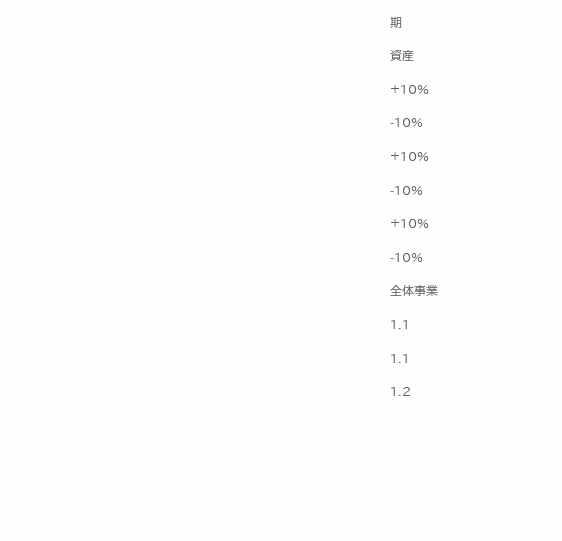期

資産

+10%

-10%

+10%

-10%

+10%

-10%

全体事業

1.1

1.1

1.2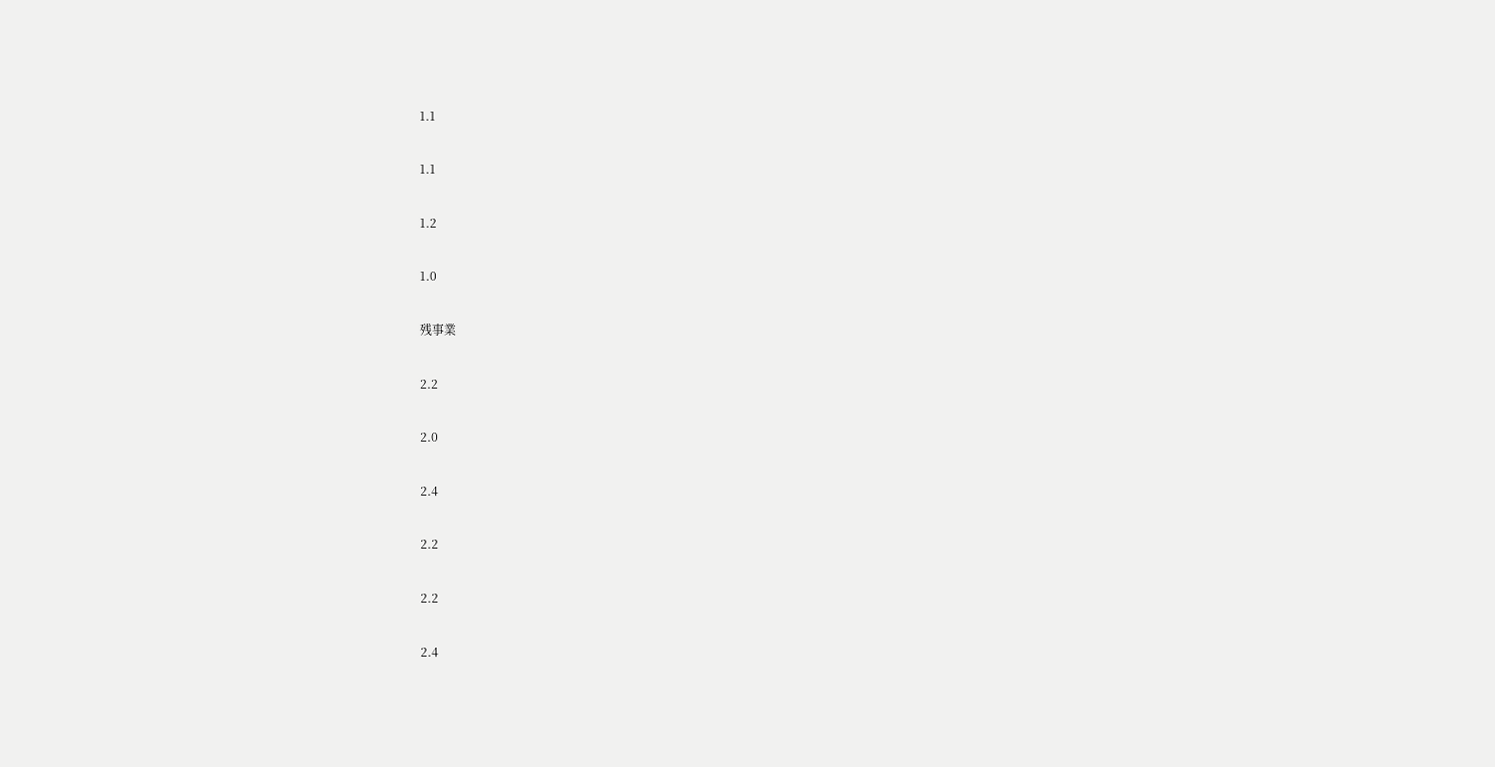1.1

1.1

1.2

1.0

残事業

2.2

2.0

2.4

2.2

2.2

2.4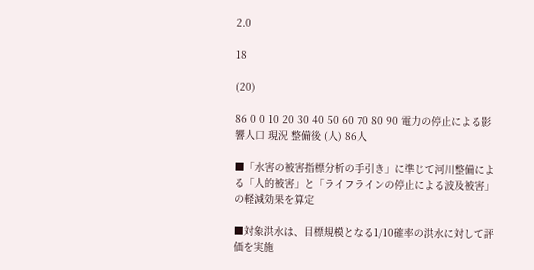2.0

18

(20)

86 0 0 10 20 30 40 50 60 70 80 90 電力の停止による影響人口 現況 整備後 (人) 86人

■「水害の被害指標分析の手引き」に準じて河川整備による「人的被害」と「ライフラインの停止による波及被害」の軽減効果を算定

■対象洪水は、目標規模となる1/10確率の洪水に対して評価を実施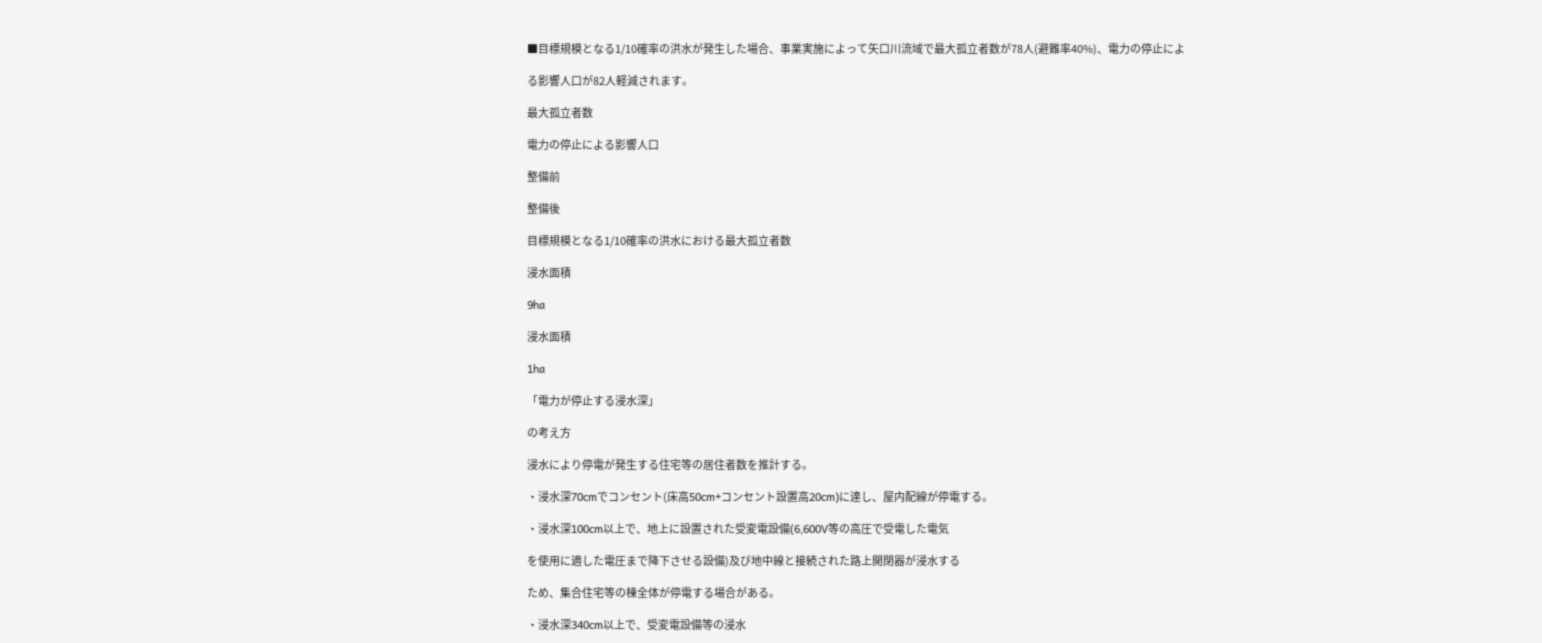■目標規模となる1/10確率の洪水が発生した場合、事業実施によって矢口川流域で最大孤立者数が78人(避難率40%)、電力の停止によ

る影響人口が82人軽減されます。

最大孤立者数

電力の停止による影響人口

整備前

整備後

目標規模となる1/10確率の洪水における最大孤立者数

浸水面積

9ha

浸水面積

1ha

「電力が停止する浸水深」

の考え方

浸水により停電が発生する住宅等の居住者数を推計する。

・浸水深70cmでコンセント(床高50cm+コンセント設置高20cm)に達し、屋内配線が停電する。

・浸水深100cm以上で、地上に設置された受変電設備(6,600V等の高圧で受電した電気

を使用に適した電圧まで降下させる設備)及び地中線と接続された路上開閉器が浸水する

ため、集合住宅等の棟全体が停電する場合がある。

・浸水深340cm以上で、受変電設備等の浸水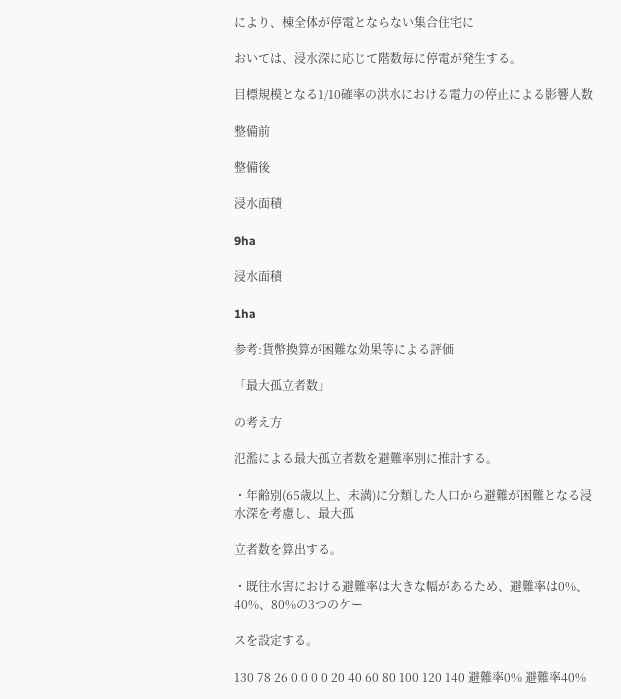により、棟全体が停電とならない集合住宅に

おいては、浸水深に応じて階数毎に停電が発生する。

目標規模となる1/10確率の洪水における電力の停止による影響人数

整備前

整備後

浸水面積

9ha

浸水面積

1ha

参考:貨幣換算が困難な効果等による評価

「最大孤立者数」

の考え方

氾濫による最大孤立者数を避難率別に推計する。

・年齢別(65歳以上、未満)に分類した人口から避難が困難となる浸水深を考慮し、最大孤

立者数を算出する。

・既往水害における避難率は大きな幅があるため、避難率は0%、40%、80%の3つのケー

スを設定する。

130 78 26 0 0 0 0 20 40 60 80 100 120 140 避難率0% 避難率40%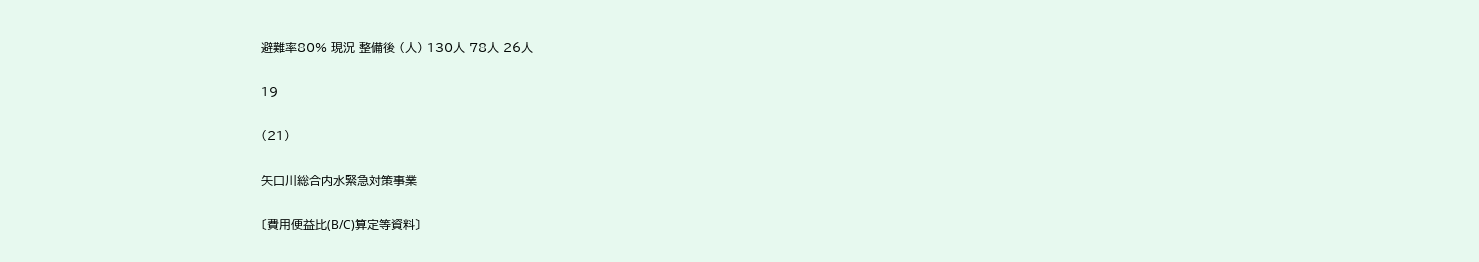避難率80% 現況 整備後 (人) 130人 78人 26人

19

(21)

矢口川総合内水緊急対策事業

〔費用便益比(B/C)算定等資料〕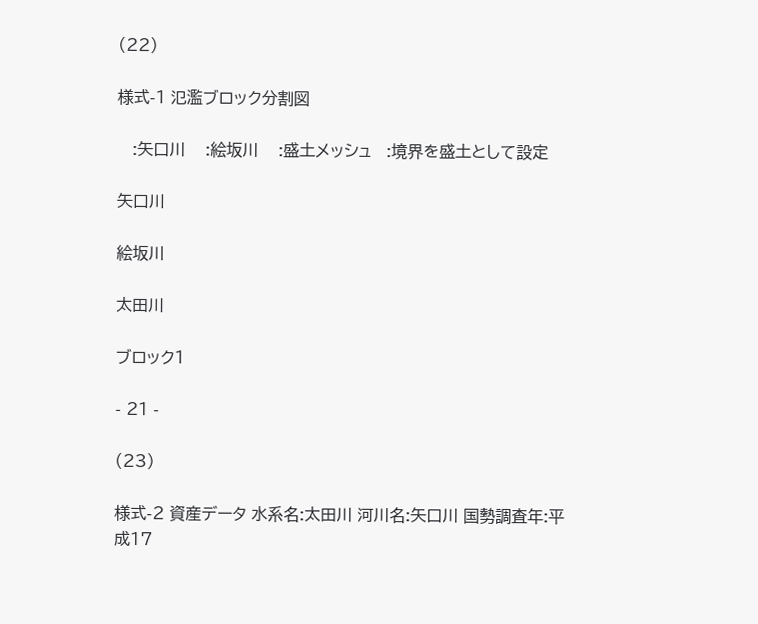(22)

様式-1 氾濫ブロック分割図

   :矢口川    :絵坂川    :盛土メッシュ   :境界を盛土として設定

矢口川

絵坂川

太田川

ブロック1

- 21 -

(23)

様式-2 資産データ 水系名:太田川 河川名:矢口川 国勢調査年:平成17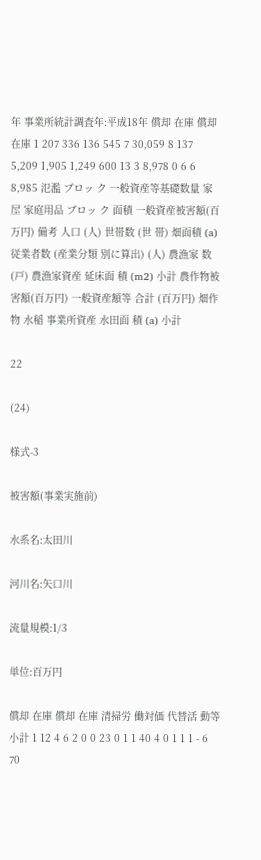年 事業所統計調査年:平成18年 償却 在庫 償却 在庫 1 207 336 136 545 7 30,059 8 137 5,209 1,905 1,249 600 13 3 8,978 0 6 6 8,985 氾濫 ブロッ ク 一般資産等基礎数量 家屋 家庭用品 ブロッ ク 面積 一般資産被害額(百万円) 備考 人口 (人) 世帯数 (世 帯) 畑面積 (a) 従業者数 (産業分類 別に算出) (人) 農漁家 数 (戸) 農漁家資産 延床面 積 (m2) 小計 農作物被害額(百万円) 一般資産額等 合計 (百万円) 畑作物 水稲 事業所資産 水田面 積 (a) 小計

22

(24)

様式-3

被害額(事業実施前)

水系名:太田川

河川名:矢口川

流量規模:1/3

単位:百万円

償却 在庫 償却 在庫 清掃労 働対価 代替活 動等 小計 1 12 4 6 2 0 0 23 0 1 1 40 4 0 1 1 1 - 6 70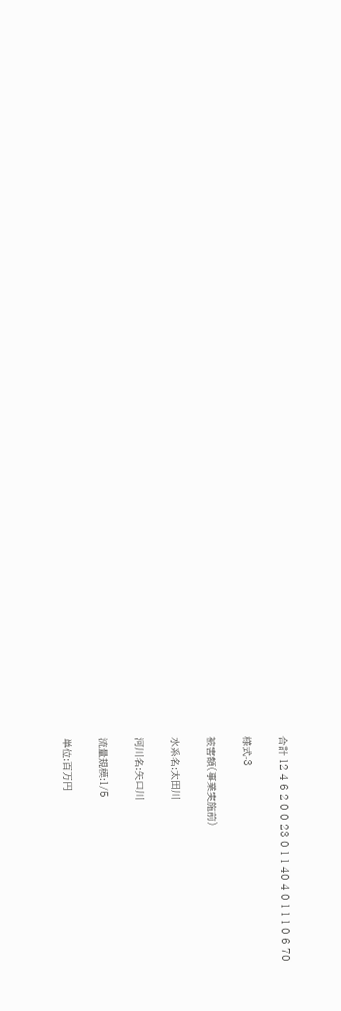合計 12 4 6 2 0 0 23 0 1 1 40 4 0 1 1 1 0 6 70

様式-3

被害額(事業実施前)

水系名:太田川

河川名:矢口川

流量規模:1/5

単位:百万円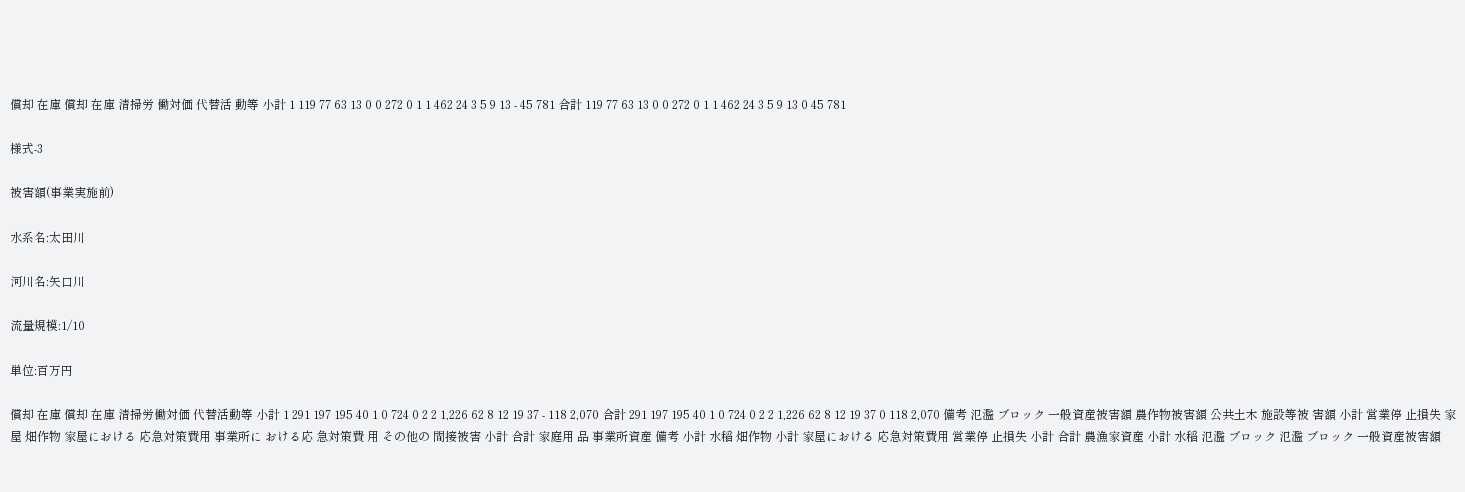償却 在庫 償却 在庫 清掃労 働対価 代替活 動等 小計 1 119 77 63 13 0 0 272 0 1 1 462 24 3 5 9 13 - 45 781 合計 119 77 63 13 0 0 272 0 1 1 462 24 3 5 9 13 0 45 781

様式-3

被害額(事業実施前)

水系名:太田川

河川名:矢口川

流量規模:1/10

単位:百万円

償却 在庫 償却 在庫 清掃労働対価 代替活動等 小計 1 291 197 195 40 1 0 724 0 2 2 1,226 62 8 12 19 37 - 118 2,070 合計 291 197 195 40 1 0 724 0 2 2 1,226 62 8 12 19 37 0 118 2,070 備考 氾濫 ブロック 一般資産被害額 農作物被害額 公共土木 施設等被 害額 小計 営業停 止損失 家屋 畑作物 家屋における 応急対策費用 事業所に おける応 急対策費 用 その他の 間接被害 小計 合計 家庭用 品 事業所資産 備考 小計 水稲 畑作物 小計 家屋における 応急対策費用 営業停 止損失 小計 合計 農漁家資産 小計 水稲 氾濫 ブロック 氾濫 ブロック 一般資産被害額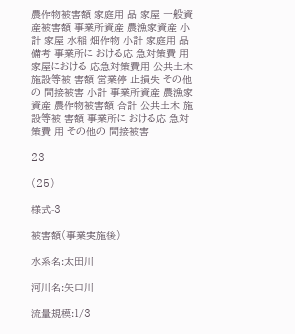農作物被害額 家庭用 品 家屋 一般資産被害額 事業所資産 農漁家資産 小計 家屋 水稲 畑作物 小計 家庭用 品 備考 事業所に おける応 急対策費 用 家屋における 応急対策費用 公共土木 施設等被 害額 営業停 止損失 その他の 間接被害 小計 事業所資産 農漁家資産 農作物被害額 合計 公共土木 施設等被 害額 事業所に おける応 急対策費 用 その他の 間接被害

23

(25)

様式-3

被害額(事業実施後)

水系名:太田川

河川名:矢口川

流量規模:1/3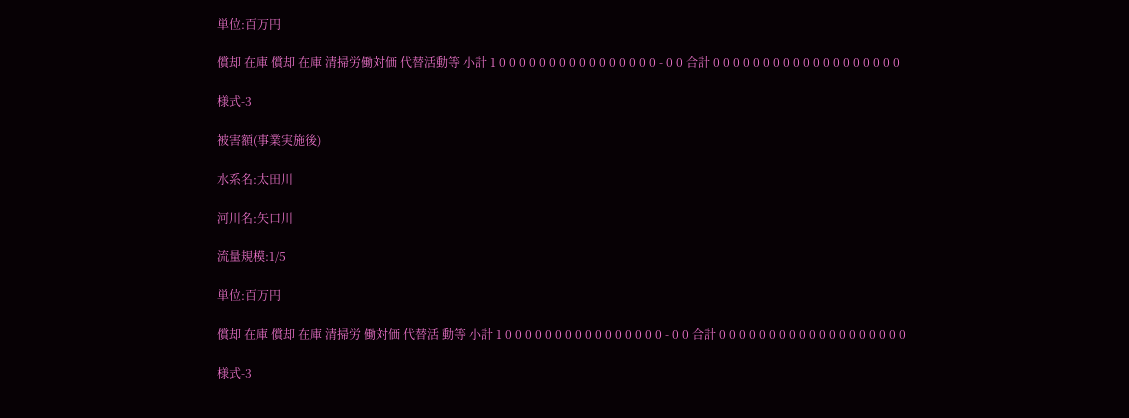単位:百万円

償却 在庫 償却 在庫 清掃労働対価 代替活動等 小計 1 0 0 0 0 0 0 0 0 0 0 0 0 0 0 0 0 - 0 0 合計 0 0 0 0 0 0 0 0 0 0 0 0 0 0 0 0 0 0 0

様式-3

被害額(事業実施後)

水系名:太田川

河川名:矢口川

流量規模:1/5

単位:百万円

償却 在庫 償却 在庫 清掃労 働対価 代替活 動等 小計 1 0 0 0 0 0 0 0 0 0 0 0 0 0 0 0 0 - 0 0 合計 0 0 0 0 0 0 0 0 0 0 0 0 0 0 0 0 0 0 0

様式-3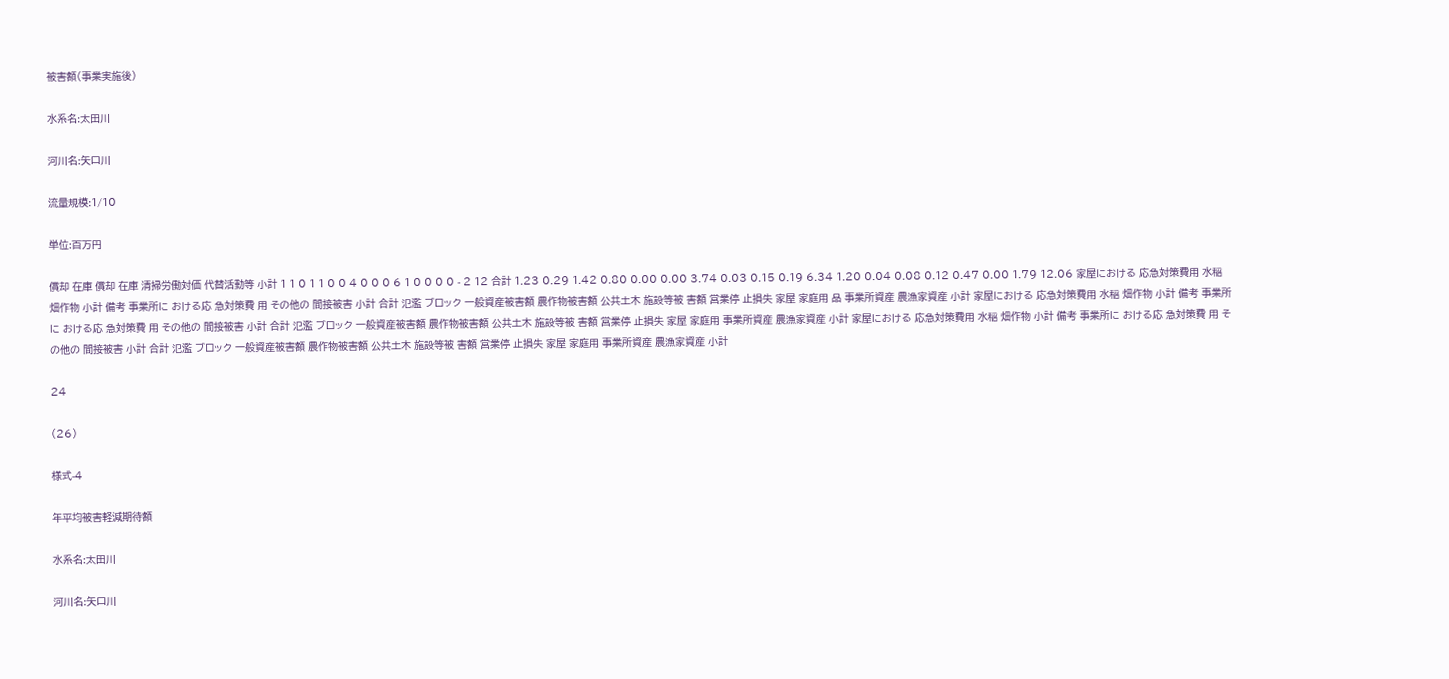被害額(事業実施後)

水系名:太田川

河川名:矢口川

流量規模:1/10

単位:百万円

償却 在庫 償却 在庫 清掃労働対価 代替活動等 小計 1 1 0 1 1 0 0 4 0 0 0 6 1 0 0 0 0 - 2 12 合計 1.23 0.29 1.42 0.80 0.00 0.00 3.74 0.03 0.15 0.19 6.34 1.20 0.04 0.08 0.12 0.47 0.00 1.79 12.06 家屋における 応急対策費用 水稲 畑作物 小計 備考 事業所に おける応 急対策費 用 その他の 間接被害 小計 合計 氾濫 ブロック 一般資産被害額 農作物被害額 公共土木 施設等被 害額 営業停 止損失 家屋 家庭用 品 事業所資産 農漁家資産 小計 家屋における 応急対策費用 水稲 畑作物 小計 備考 事業所に おける応 急対策費 用 その他の 間接被害 小計 合計 氾濫 ブロック 一般資産被害額 農作物被害額 公共土木 施設等被 害額 営業停 止損失 家屋 家庭用 事業所資産 農漁家資産 小計 家屋における 応急対策費用 水稲 畑作物 小計 備考 事業所に おける応 急対策費 用 その他の 間接被害 小計 合計 氾濫 ブロック 一般資産被害額 農作物被害額 公共土木 施設等被 害額 営業停 止損失 家屋 家庭用 事業所資産 農漁家資産 小計

24

(26)

様式-4

年平均被害軽減期待額

水系名:太田川

河川名:矢口川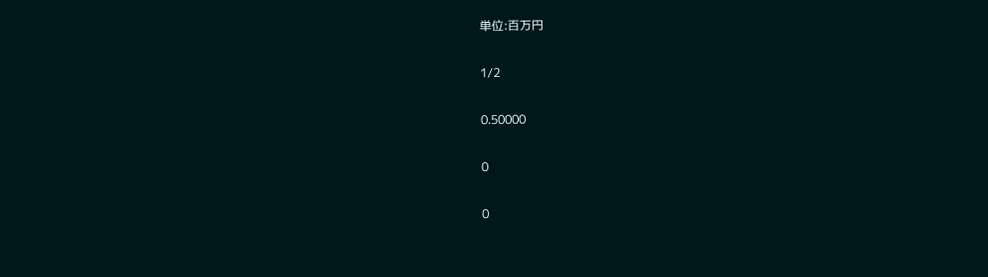単位:百万円

1/2

0.50000

0

0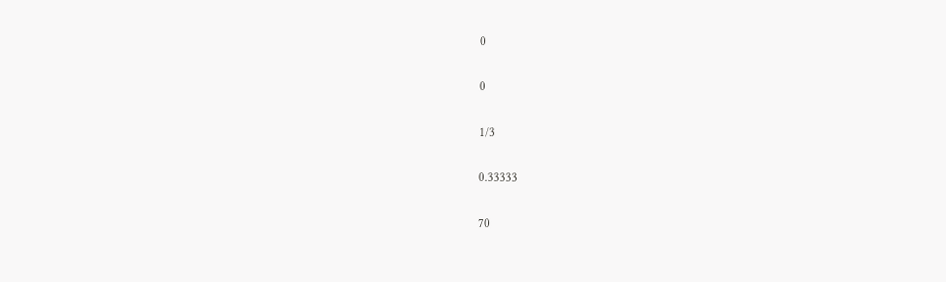0

0

1/3

0.33333

70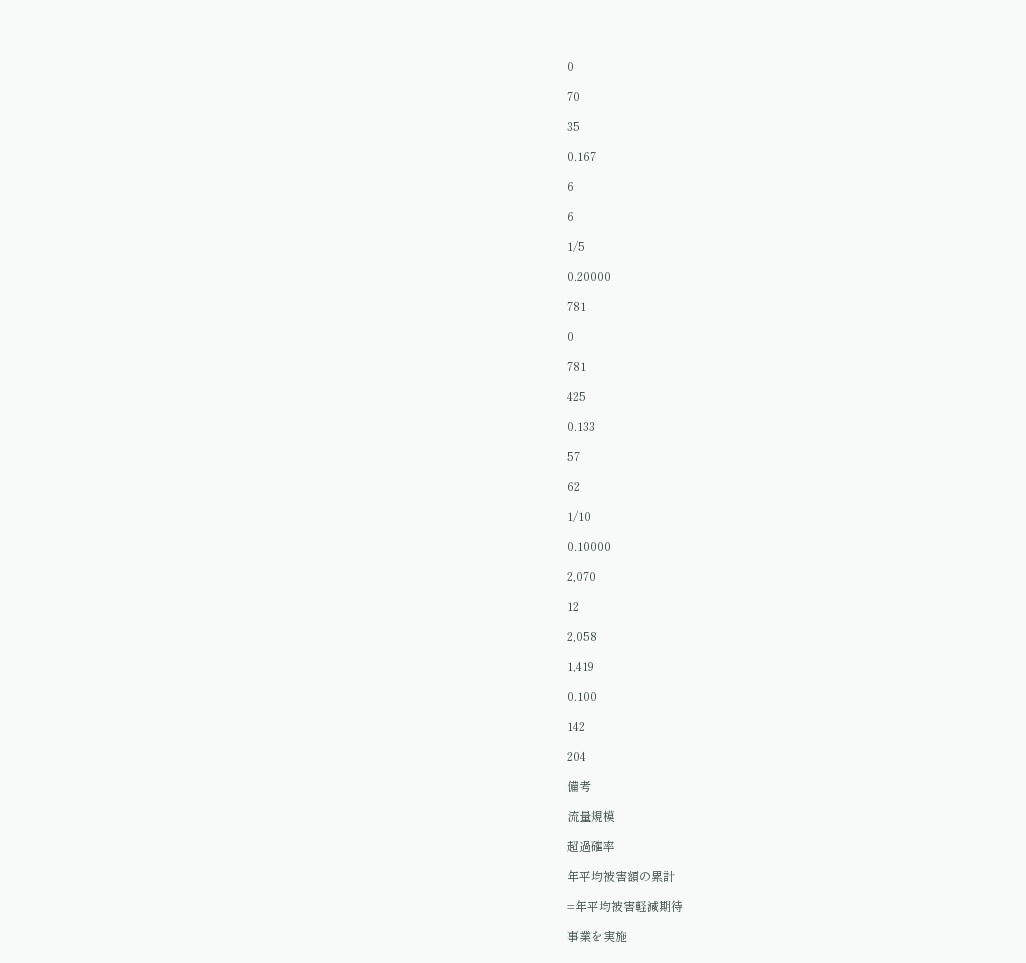0

70

35

0.167

6

6

1/5

0.20000

781

0

781

425

0.133

57

62

1/10

0.10000

2,070

12

2,058

1,419

0.100

142

204

備考

流量規模

超過確率

年平均被害額の累計

=年平均被害軽減期待

事業を実施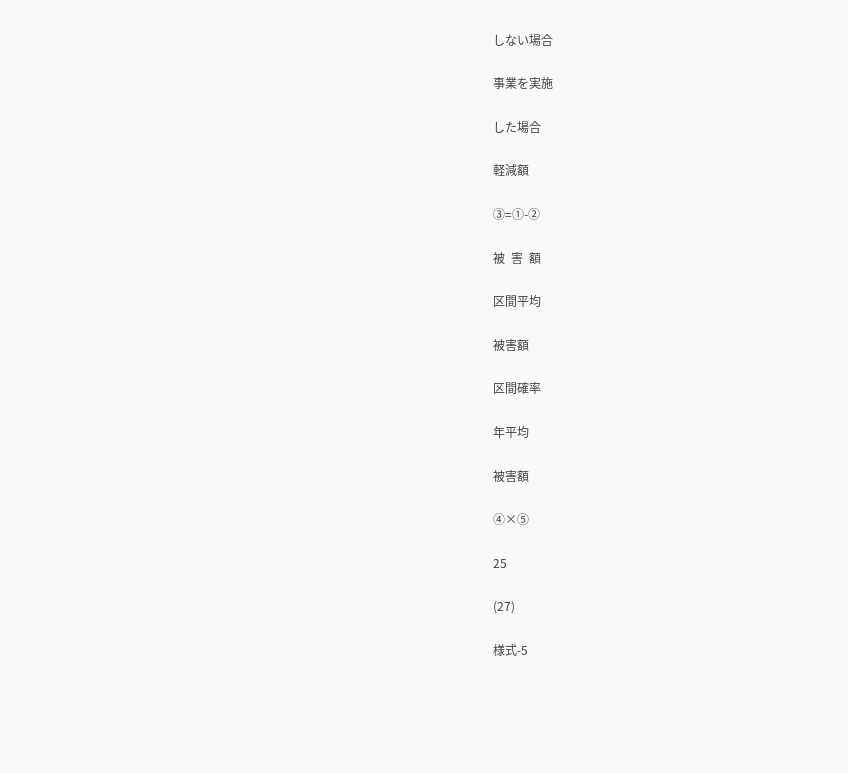しない場合

事業を実施

した場合

軽減額

③=①-②

被  害  額

区間平均

被害額

区間確率

年平均

被害額

④×⑤

25

(27)

様式-5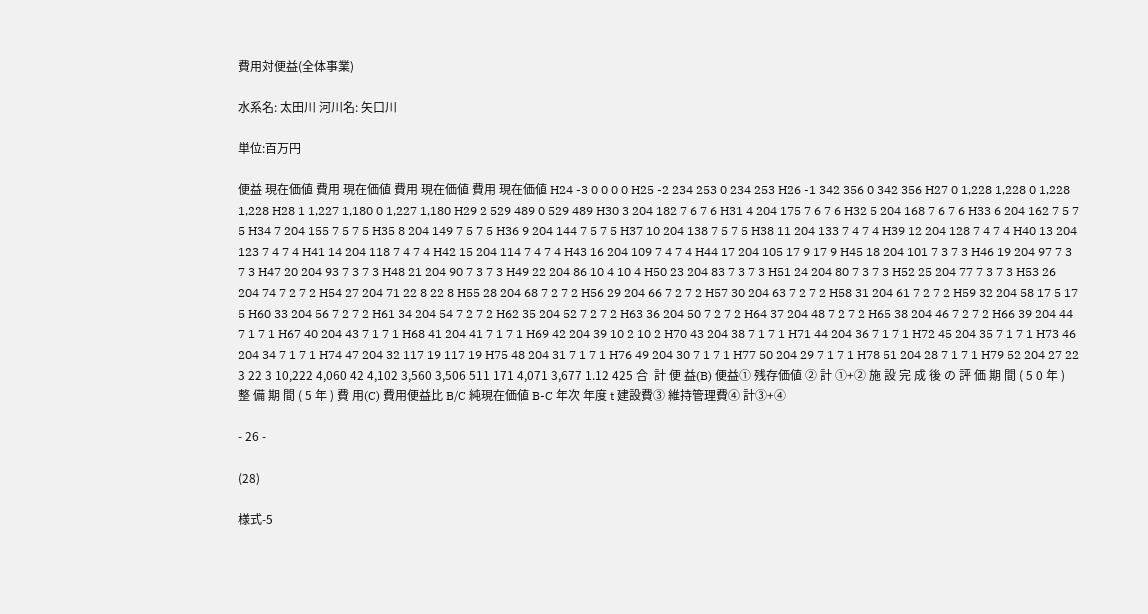費用対便益(全体事業)

水系名: 太田川 河川名: 矢口川

単位:百万円

便益 現在価値 費用 現在価値 費用 現在価値 費用 現在価値 H24 -3 0 0 0 0 H25 -2 234 253 0 234 253 H26 -1 342 356 0 342 356 H27 0 1,228 1,228 0 1,228 1,228 H28 1 1,227 1,180 0 1,227 1,180 H29 2 529 489 0 529 489 H30 3 204 182 7 6 7 6 H31 4 204 175 7 6 7 6 H32 5 204 168 7 6 7 6 H33 6 204 162 7 5 7 5 H34 7 204 155 7 5 7 5 H35 8 204 149 7 5 7 5 H36 9 204 144 7 5 7 5 H37 10 204 138 7 5 7 5 H38 11 204 133 7 4 7 4 H39 12 204 128 7 4 7 4 H40 13 204 123 7 4 7 4 H41 14 204 118 7 4 7 4 H42 15 204 114 7 4 7 4 H43 16 204 109 7 4 7 4 H44 17 204 105 17 9 17 9 H45 18 204 101 7 3 7 3 H46 19 204 97 7 3 7 3 H47 20 204 93 7 3 7 3 H48 21 204 90 7 3 7 3 H49 22 204 86 10 4 10 4 H50 23 204 83 7 3 7 3 H51 24 204 80 7 3 7 3 H52 25 204 77 7 3 7 3 H53 26 204 74 7 2 7 2 H54 27 204 71 22 8 22 8 H55 28 204 68 7 2 7 2 H56 29 204 66 7 2 7 2 H57 30 204 63 7 2 7 2 H58 31 204 61 7 2 7 2 H59 32 204 58 17 5 17 5 H60 33 204 56 7 2 7 2 H61 34 204 54 7 2 7 2 H62 35 204 52 7 2 7 2 H63 36 204 50 7 2 7 2 H64 37 204 48 7 2 7 2 H65 38 204 46 7 2 7 2 H66 39 204 44 7 1 7 1 H67 40 204 43 7 1 7 1 H68 41 204 41 7 1 7 1 H69 42 204 39 10 2 10 2 H70 43 204 38 7 1 7 1 H71 44 204 36 7 1 7 1 H72 45 204 35 7 1 7 1 H73 46 204 34 7 1 7 1 H74 47 204 32 117 19 117 19 H75 48 204 31 7 1 7 1 H76 49 204 30 7 1 7 1 H77 50 204 29 7 1 7 1 H78 51 204 28 7 1 7 1 H79 52 204 27 22 3 22 3 10,222 4,060 42 4,102 3,560 3,506 511 171 4,071 3,677 1.12 425 合  計 便 益(B) 便益① 残存価値 ② 計 ①+② 施 設 完 成 後 の 評 価 期 間 ( 5 0 年 ) 整 備 期 間 ( 5 年 ) 費 用(C) 費用便益比 B/C 純現在価値 B-C 年次 年度 t 建設費③ 維持管理費④ 計③+④

- 26 -

(28)

様式-5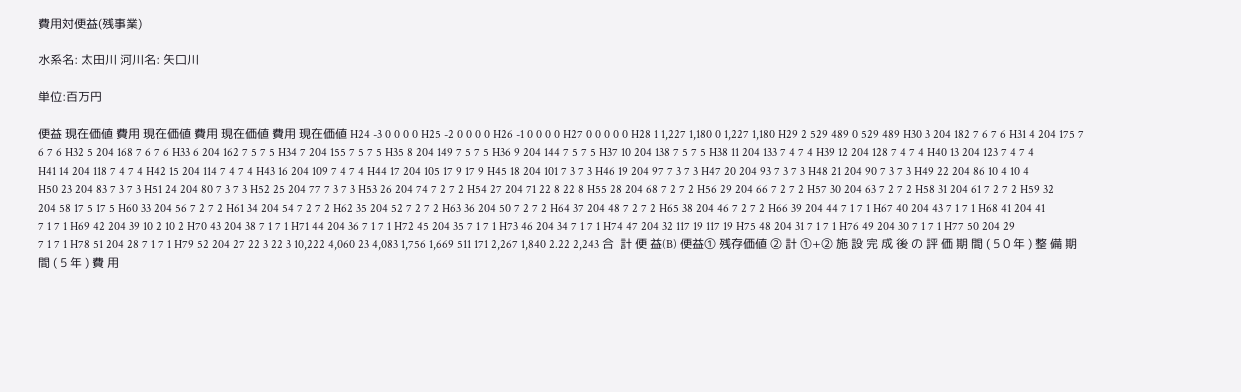費用対便益(残事業)

水系名: 太田川 河川名: 矢口川

単位:百万円

便益 現在価値 費用 現在価値 費用 現在価値 費用 現在価値 H24 -3 0 0 0 0 H25 -2 0 0 0 0 H26 -1 0 0 0 0 H27 0 0 0 0 0 H28 1 1,227 1,180 0 1,227 1,180 H29 2 529 489 0 529 489 H30 3 204 182 7 6 7 6 H31 4 204 175 7 6 7 6 H32 5 204 168 7 6 7 6 H33 6 204 162 7 5 7 5 H34 7 204 155 7 5 7 5 H35 8 204 149 7 5 7 5 H36 9 204 144 7 5 7 5 H37 10 204 138 7 5 7 5 H38 11 204 133 7 4 7 4 H39 12 204 128 7 4 7 4 H40 13 204 123 7 4 7 4 H41 14 204 118 7 4 7 4 H42 15 204 114 7 4 7 4 H43 16 204 109 7 4 7 4 H44 17 204 105 17 9 17 9 H45 18 204 101 7 3 7 3 H46 19 204 97 7 3 7 3 H47 20 204 93 7 3 7 3 H48 21 204 90 7 3 7 3 H49 22 204 86 10 4 10 4 H50 23 204 83 7 3 7 3 H51 24 204 80 7 3 7 3 H52 25 204 77 7 3 7 3 H53 26 204 74 7 2 7 2 H54 27 204 71 22 8 22 8 H55 28 204 68 7 2 7 2 H56 29 204 66 7 2 7 2 H57 30 204 63 7 2 7 2 H58 31 204 61 7 2 7 2 H59 32 204 58 17 5 17 5 H60 33 204 56 7 2 7 2 H61 34 204 54 7 2 7 2 H62 35 204 52 7 2 7 2 H63 36 204 50 7 2 7 2 H64 37 204 48 7 2 7 2 H65 38 204 46 7 2 7 2 H66 39 204 44 7 1 7 1 H67 40 204 43 7 1 7 1 H68 41 204 41 7 1 7 1 H69 42 204 39 10 2 10 2 H70 43 204 38 7 1 7 1 H71 44 204 36 7 1 7 1 H72 45 204 35 7 1 7 1 H73 46 204 34 7 1 7 1 H74 47 204 32 117 19 117 19 H75 48 204 31 7 1 7 1 H76 49 204 30 7 1 7 1 H77 50 204 29 7 1 7 1 H78 51 204 28 7 1 7 1 H79 52 204 27 22 3 22 3 10,222 4,060 23 4,083 1,756 1,669 511 171 2,267 1,840 2.22 2,243 合  計 便 益(B) 便益① 残存価値 ② 計 ①+② 施 設 完 成 後 の 評 価 期 間 ( 5 0 年 ) 整 備 期 間 ( 5 年 ) 費 用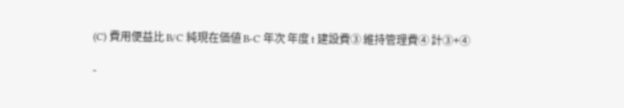(C) 費用便益比 B/C 純現在価値 B-C 年次 年度 t 建設費③ 維持管理費④ 計③+④

-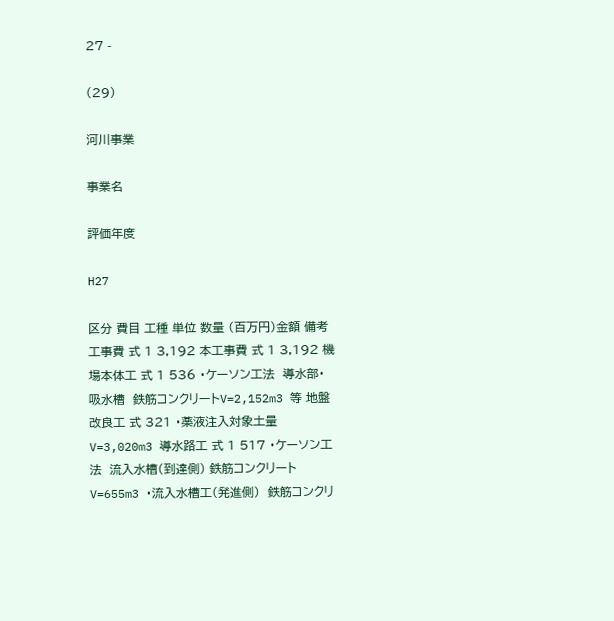27 -

(29)

河川事業

事業名

評価年度

H27

区分 費目 工種 単位 数量 (百万円)金額 備考 工事費 式 1 3,192 本工事費 式 1 3,192 機場本体工 式 1 536 ・ケーソン工法  導水部・吸水槽  鉄筋コンクリートV=2,152m3 等 地盤改良工 式 321 ・薬液注入対象土量V=3,020m3 導水路工 式 1 517 ・ケーソン工法  流入水槽(到達側) 鉄筋コンクリートV=655m3 ・流入水槽工(発進側)  鉄筋コンクリ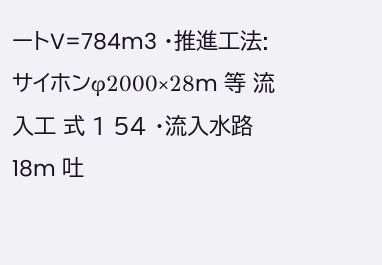ートV=784m3 ・推進工法:サイホンφ2000×28m 等 流入工 式 1 54 ・流入水路18m 吐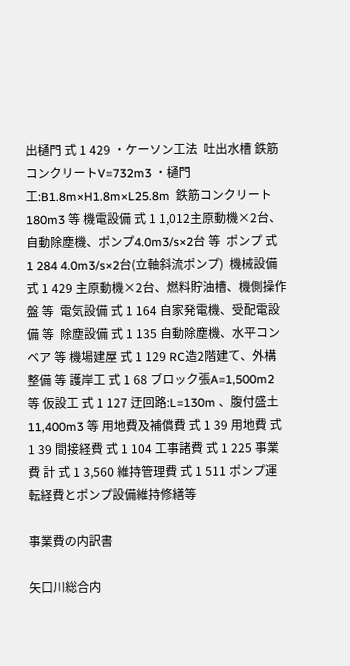出樋門 式 1 429 ・ケーソン工法  吐出水槽 鉄筋コンクリートV=732m3 ・樋門工:B1.8m×H1.8m×L25.8m  鉄筋コンクリート180m3 等 機電設備 式 1 1,012主原動機×2台、自動除塵機、ポンプ4.0m3/s×2台 等  ポンプ 式 1 284 4.0m3/s×2台(立軸斜流ポンプ)  機械設備 式 1 429 主原動機×2台、燃料貯油槽、機側操作盤 等  電気設備 式 1 164 自家発電機、受配電設備 等  除塵設備 式 1 135 自動除塵機、水平コンベア 等 機場建屋 式 1 129 RC造2階建て、外構整備 等 護岸工 式 1 68 ブロック張A=1,500m2 等 仮設工 式 1 127 迂回路:L=130m 、腹付盛土11,400m3 等 用地費及補償費 式 1 39 用地費 式 1 39 間接経費 式 1 104 工事諸費 式 1 225 事業費 計 式 1 3,560 維持管理費 式 1 511 ポンプ運転経費とポンプ設備維持修繕等

事業費の内訳書

矢口川総合内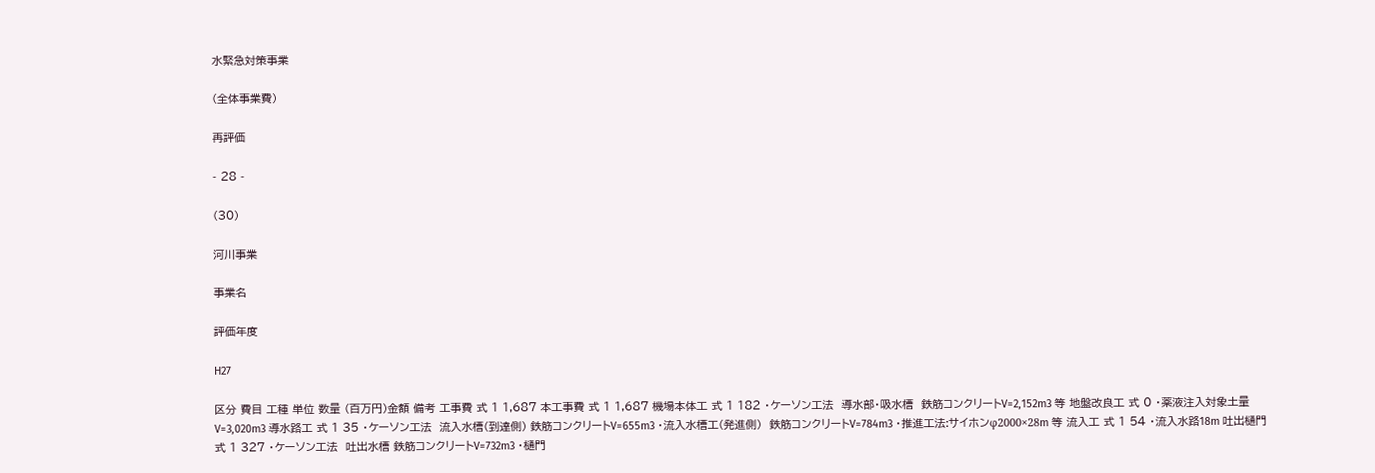水緊急対策事業

(全体事業費)

再評価

- 28 -

(30)

河川事業

事業名

評価年度

H27

区分 費目 工種 単位 数量 (百万円)金額 備考 工事費 式 1 1,687 本工事費 式 1 1,687 機場本体工 式 1 182 ・ケーソン工法  導水部・吸水槽  鉄筋コンクリートV=2,152m3 等 地盤改良工 式 0 ・薬液注入対象土量V=3,020m3 導水路工 式 1 35 ・ケーソン工法  流入水槽(到達側) 鉄筋コンクリートV=655m3 ・流入水槽工(発進側)  鉄筋コンクリートV=784m3 ・推進工法:サイホンφ2000×28m 等 流入工 式 1 54 ・流入水路18m 吐出樋門 式 1 327 ・ケーソン工法  吐出水槽 鉄筋コンクリートV=732m3 ・樋門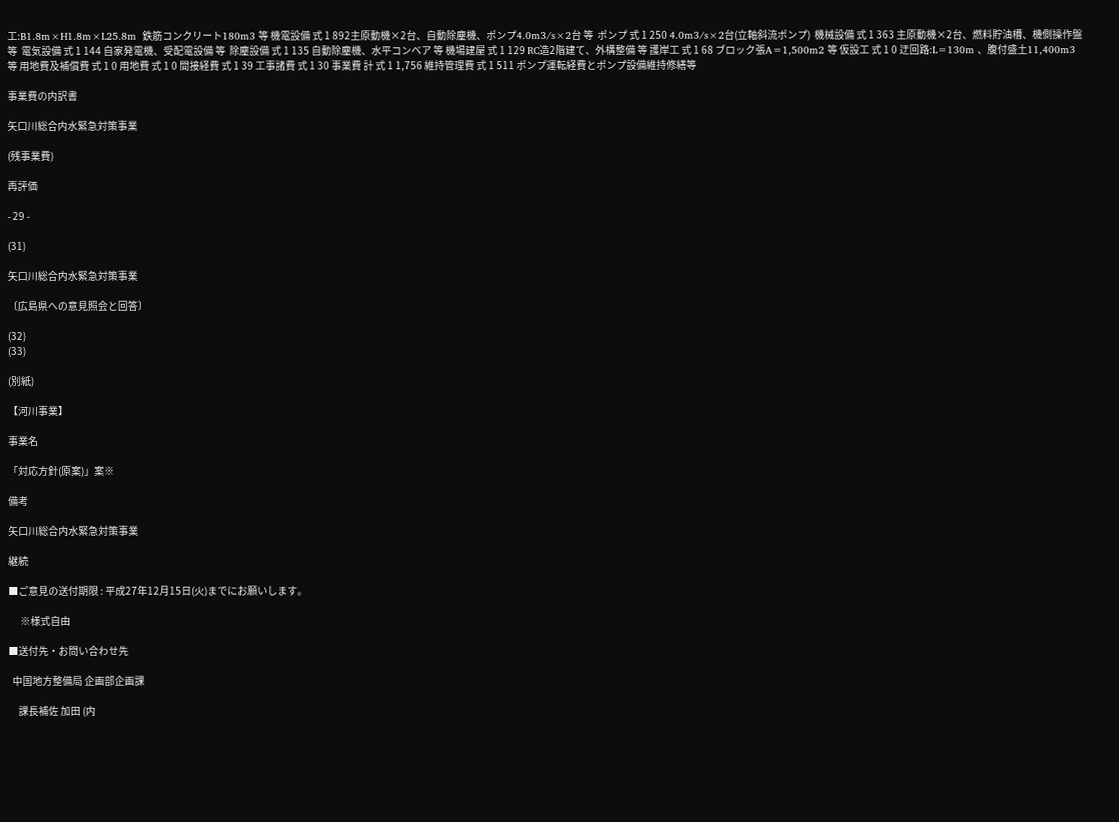工:B1.8m×H1.8m×L25.8m  鉄筋コンクリート180m3 等 機電設備 式 1 892主原動機×2台、自動除塵機、ポンプ4.0m3/s×2台 等  ポンプ 式 1 250 4.0m3/s×2台(立軸斜流ポンプ)  機械設備 式 1 363 主原動機×2台、燃料貯油槽、機側操作盤 等  電気設備 式 1 144 自家発電機、受配電設備 等  除塵設備 式 1 135 自動除塵機、水平コンベア 等 機場建屋 式 1 129 RC造2階建て、外構整備 等 護岸工 式 1 68 ブロック張A=1,500m2 等 仮設工 式 1 0 迂回路:L=130m 、腹付盛土11,400m3 等 用地費及補償費 式 1 0 用地費 式 1 0 間接経費 式 1 39 工事諸費 式 1 30 事業費 計 式 1 1,756 維持管理費 式 1 511 ポンプ運転経費とポンプ設備維持修繕等

事業費の内訳書

矢口川総合内水緊急対策事業

(残事業費)

再評価

- 29 -

(31)

矢口川総合内水緊急対策事業

〔広島県への意見照会と回答〕

(32)
(33)

(別紙)

【河川事業】

事業名

「対応方針(原案)」案※

備考

矢口川総合内水緊急対策事業

継続

■ご意見の送付期限 : 平成27年12月15日(火)までにお願いします。

      ※様式自由

■送付先・お問い合わせ先

  中国地方整備局 企画部企画課

     課長補佐 加田 (内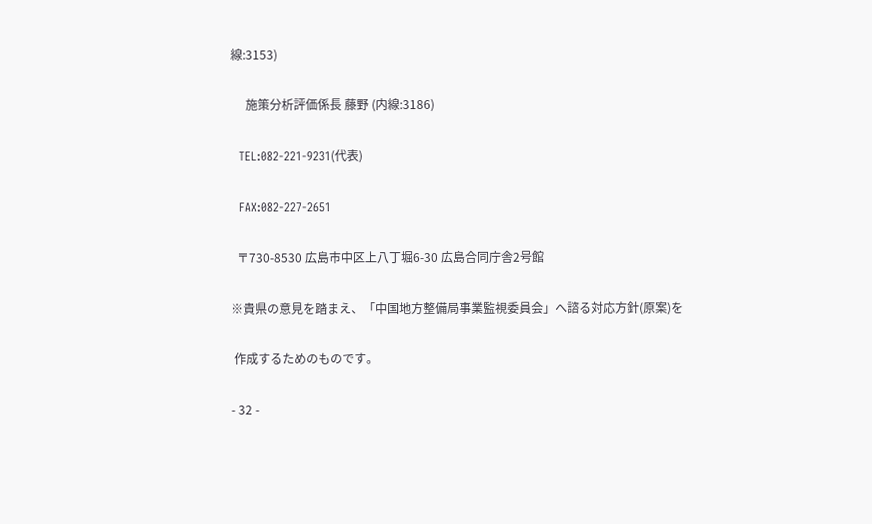線:3153)

     施策分析評価係長 藤野 (内線:3186)

  TEL:082-221-9231(代表)

  FAX:082-227-2651

  〒730-8530 広島市中区上八丁堀6-30 広島合同庁舎2号館

※貴県の意見を踏まえ、「中国地方整備局事業監視委員会」へ諮る対応方針(原案)を

 作成するためのものです。

- 32 -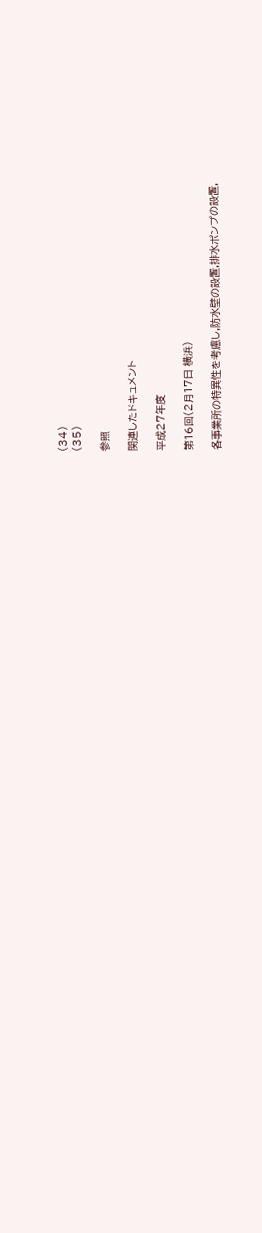(34)
(35)

参照

関連したドキュメント

平成27年度

第16回(2月17日 横浜)

各事業所の特異性を考慮し,防水壁の設置,排水ポンプの設置,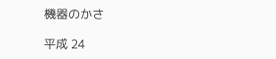機器のかさ

平成 24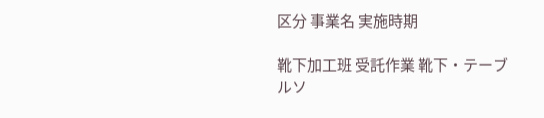区分 事業名 実施時期

靴下加工班 受託作業 靴下・テーブルソ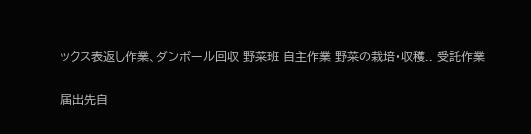ックス表返し作業、ダンボール回収 野菜班 自主作業 野菜の栽培・収穫.. 受託作業

届出先自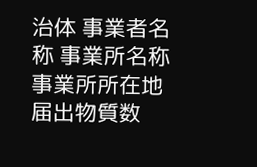治体 事業者名称 事業所名称 事業所所在地 届出物質数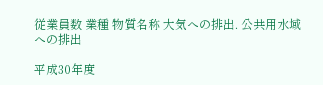従業員数 業種 物質名称 大気への排出. 公共用水域への排出

平成30年度